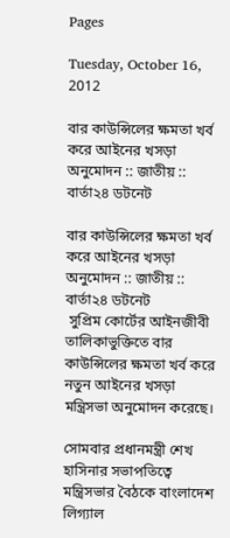Pages

Tuesday, October 16, 2012

বার কাউন্সিলের ক্ষমতা খর্ব করে আইনের খসড়া অনুমোদন :: জাতীয় :: বার্তা২৪ ডটনেট

বার কাউন্সিলের ক্ষমতা খর্ব করে আইনের খসড়া অনুমোদন :: জাতীয় :: বার্তা২৪ ডটনেট
 সুপ্রিম কোর্টের আইনজীবী তালিকাভুক্তিতে বার কাউন্সিলের ক্ষমতা খর্ব করে নতুন আইনের খসড়া মন্ত্রিসভা অনুমোদন করেছে।

সোমবার প্রধানমন্ত্রী শেখ হাসিনার সভাপতিত্বে মন্ত্রিসভার বৈঠকে বাংলাদেশ লিগ্যাল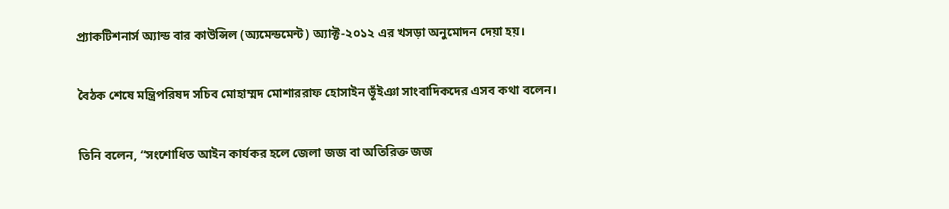প্র্যাকটিশনার্স অ্যান্ড বার কাউন্সিল (অ্যমেন্ডমেন্ট) অ্যাক্ট-২০১২ এর খসড়া অনুমোদন দেয়া হয়।

বৈঠক শেষে মন্ত্রিপরিষদ সচিব মোহাম্মদ মোশাররাফ হোসাইন ভূঁইঞা সাংবাদিকদের এসব কথা বলেন।

তিনি বলেন, “সংশোধিত আইন কার্যকর হলে জেলা জজ বা অতিরিক্ত জজ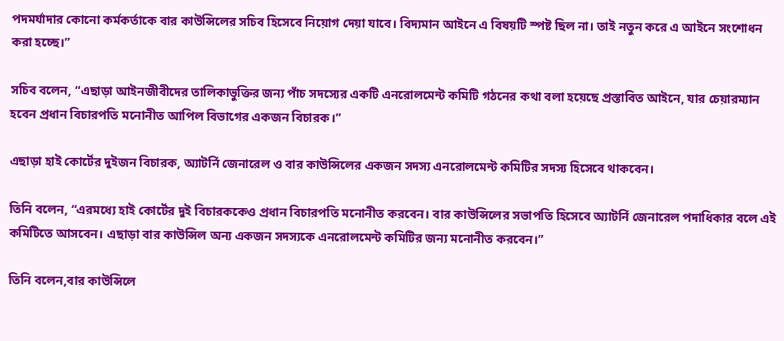পদমর্যাদার কোনো কর্মকর্তাকে বার কাউন্সিলের সচিব হিসেবে নিয়োগ দেয়া যাবে। বিদ্যমান আইনে এ বিষয়টি স্পষ্ট ছিল না। তাই নতুন করে এ আইনে সংশোধন করা হচ্ছে।”

সচিব বলেন, “এছাড়া আইনজীবীদের তালিকাভুক্তির জন্য পাঁচ সদস্যের একটি এনরোলমেন্ট কমিটি গঠনের কথা বলা হয়েছে প্রস্তাবিত আইনে, যার চেয়ারম্যান হবেন প্রধান বিচারপতি মনোনীত আপিল বিভাগের একজন বিচারক।”

এছাড়া হাই কোর্টের দুইজন বিচারক, অ্যাটর্নি জেনারেল ও বার কাউন্সিলের একজন সদস্য এনরোলমেন্ট কমিটির সদস্য হিসেবে থাকবেন।

তিনি বলেন, “এরমধ্যে হাই কোর্টের দুই বিচারককেও প্রধান বিচারপতি মনোনীত করবেন। বার কাউন্সিলের সভাপতি হিসেবে অ্যাটর্নি জেনারেল পদাধিকার বলে এই কমিটিতে আসবেন। এছাড়া বার কাউন্সিল অন্য একজন সদস্যকে এনরোলমেন্ট কমিটির জন্য মনোনীত করবেন।”

তিনি বলেন,বার কাউন্সিলে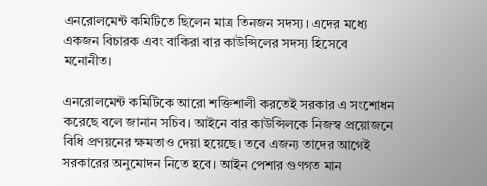এনরোলমেন্ট কমিটিতে ছিলেন মাত্র তিনজন সদস্য। এদের মধ্যে একজন বিচারক এবং বাকিরা বার কাউন্সিলের সদস্য হিসেবে মনোনীত।

এনরোলমেন্ট কমিটিকে আরো শক্তিশালী করতেই সরকার এ সংশোধন করেছে বলে জানান সচিব। আইনে বার কাউন্সিলকে নিজস্ব প্রয়োজনে বিধি প্রণয়নের ক্ষমতাও দেয়া হয়েছে। তবে এজন্য তাদের আগেই সরকারের অনুমোদন নিতে হবে। আইন পেশার গুণগত মান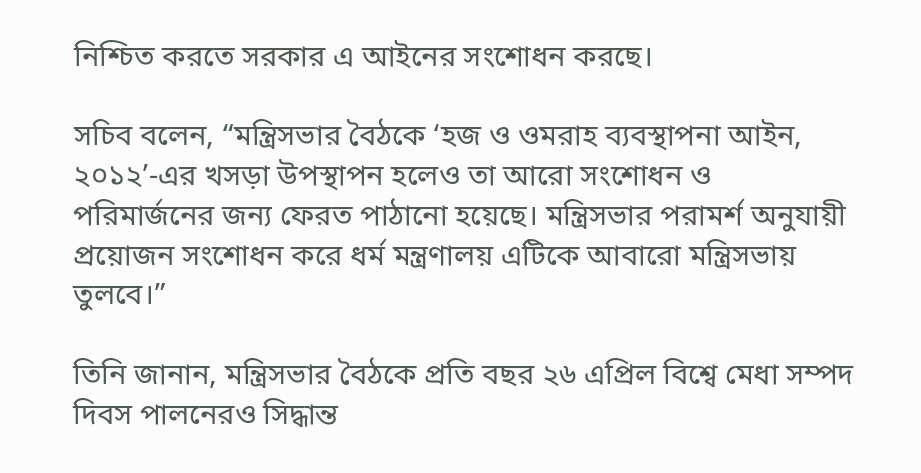নিশ্চিত করতে সরকার এ আইনের সংশোধন করছে।

সচিব বলেন, “মন্ত্রিসভার বৈঠকে ‘হজ ও ওমরাহ ব্যবস্থাপনা আইন, ২০১২’-এর খসড়া উপস্থাপন হলেও তা আরো সংশোধন ও পরিমার্জনের জন্য ফেরত পাঠানো হয়েছে। মন্ত্রিসভার পরামর্শ অনুযায়ী প্রয়োজন সংশোধন করে ধর্ম মন্ত্রণালয় এটিকে আবারো মন্ত্রিসভায় তুলবে।”

তিনি জানান, মন্ত্রিসভার বৈঠকে প্রতি বছর ২৬ এপ্রিল বিশ্বে মেধা সম্পদ দিবস পালনেরও সিদ্ধান্ত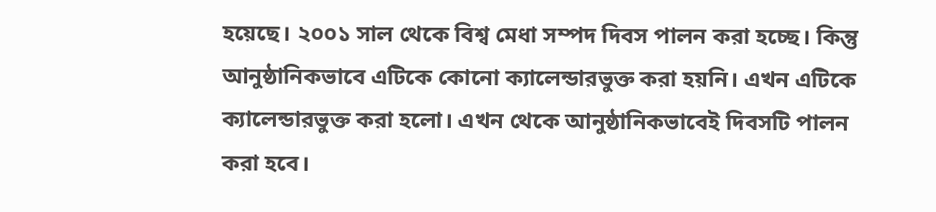হয়েছে। ২০০১ সাল থেকে বিশ্ব মেধা সম্পদ দিবস পালন করা হচ্ছে। কিন্তু আনুষ্ঠানিকভাবে এটিকে কোনো ক্যালেন্ডারভুক্ত করা হয়নি। এখন এটিকে ক্যালেন্ডারভুক্ত করা হলো। এখন থেকে আনুষ্ঠানিকভাবেই দিবসটি পালন করা হবে।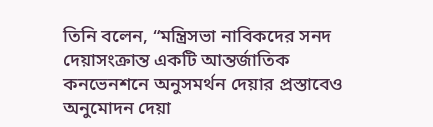তিনি বলেন, “মন্ত্রিসভা নাবিকদের সনদ দেয়াসংক্রান্ত একটি আন্তর্জাতিক কনভেনশনে অনুসমর্থন দেয়ার প্রস্তাবেও অনুমোদন দেয়া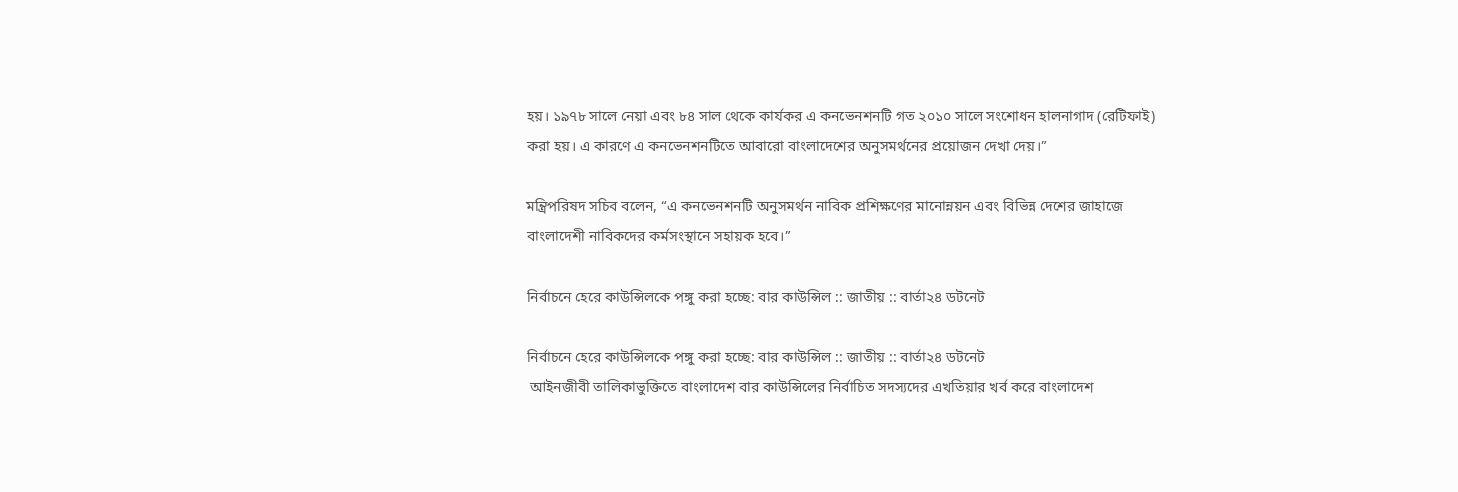হয়। ১৯৭৮ সালে নেয়া এবং ৮৪ সাল থেকে কার্যকর এ কনভেনশনটি গত ২০১০ সালে সংশোধন হালনাগাদ (রেটিফাই) করা হয়। এ কারণে এ কনভেনশনটিতে আবারো বাংলাদেশের অনুসমর্থনের প্রয়োজন দেখা দেয়।”

মন্ত্রিপরিষদ সচিব বলেন, “এ কনভেনশনটি অনুসমর্থন নাবিক প্রশিক্ষণের মানোন্নয়ন এবং বিভিন্ন দেশের জাহাজে বাংলাদেশী নাবিকদের কর্মসংস্থানে সহায়ক হবে।”

নির্বাচনে হেরে কাউন্সিলকে পঙ্গু করা হচ্ছে: বার কাউন্সিল :: জাতীয় :: বার্তা২৪ ডটনেট

নির্বাচনে হেরে কাউন্সিলকে পঙ্গু করা হচ্ছে: বার কাউন্সিল :: জাতীয় :: বার্তা২৪ ডটনেট
 আইনজীবী তালিকাভুক্তিতে বাংলাদেশ বার কাউন্সিলের নির্বাচিত সদস্যদের এখতিয়ার খর্ব করে বাংলাদেশ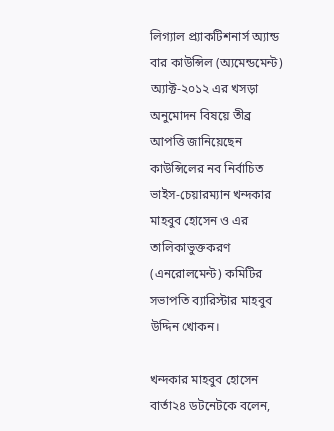লিগ্যাল প্র্যাকটিশনার্স অ্যান্ড বার কাউন্সিল (অ্যমেন্ডমেন্ট) অ্যাক্ট-২০১২ এর খসড়া অনুমোদন বিষয়ে তীব্র আপত্তি জানিয়েছেন কাউন্সিলের নব নির্বাচিত ভাইস-চেয়ারম্যান খন্দকার মাহবুব হোসেন ও এর তালিকাভুক্তকরণ (এনরোলমেন্ট) কমিটির সভাপতি ব্যারিস্টার মাহবুব উদ্দিন খোকন।

খন্দকার মাহবুব হোসেন বার্তা২৪ ডটনেটকে বলেন,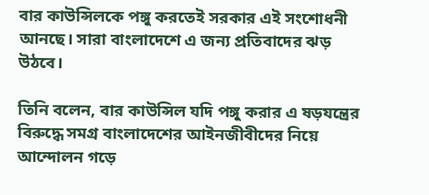বার কাউন্সিলকে পঙ্গু করতেই সরকার এই সংশোধনী আনছে। সারা বাংলাদেশে এ জন্য প্রতিবাদের ঝড় উঠবে।

তিনি বলেন, বার কাউন্সিল যদি পঙ্গু করার এ ষড়যন্ত্রের বিরুদ্ধে সমগ্র বাংলাদেশের আইনজীবীদের নিয়ে আন্দোলন গড়ে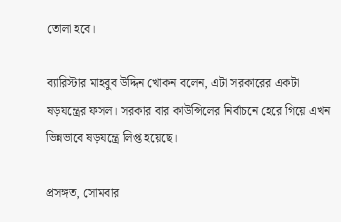তোলা হবে।

ব্যারিস্টার মাহবুব উদ্দিন খোকন বলেন, এটা সরকারের একটা ষড়যন্ত্রের ফসল। সরকার বার কাউন্সিলের নির্বাচনে হেরে গিয়ে এখন ভিন্নভাবে ষড়যন্ত্রে লিপ্ত হয়েছে।

প্রসঙ্গত, সোমবার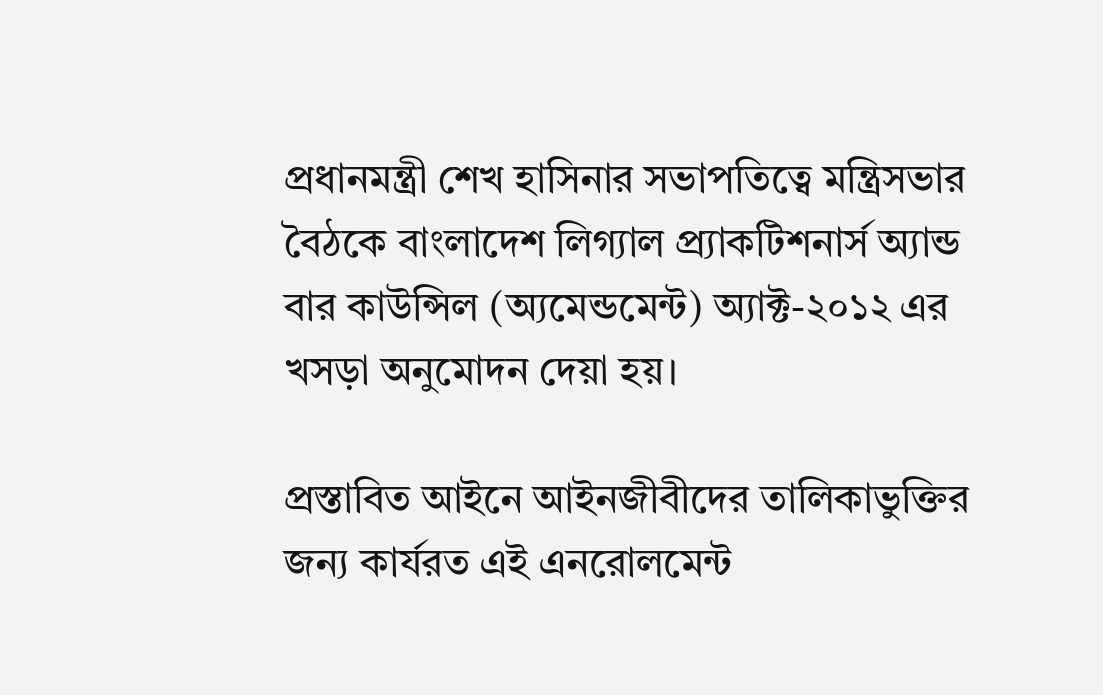প্রধানমন্ত্রী শেখ হাসিনার সভাপতিত্বে মন্ত্রিসভার বৈঠকে বাংলাদেশ লিগ্যাল প্র্যাকটিশনার্স অ্যান্ড বার কাউন্সিল (অ্যমেন্ডমেন্ট) অ্যাক্ট-২০১২ এর খসড়া অনুমোদন দেয়া হয়।

প্রস্তাবিত আইনে আইনজীবীদের তালিকাভুক্তির জন্য কার্যরত এই এনরোলমেন্ট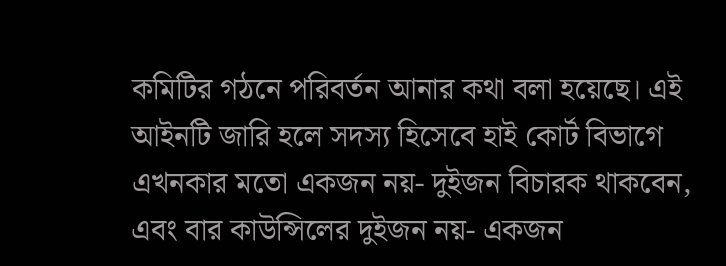কমিটির গঠনে পরিবর্তন আনার কথা বলা হয়েছে। এই আইনটি জারি হলে সদস্য হিসেবে হাই কোর্ট বিভাগে এখনকার মতো একজন নয়- দুইজন বিচারক থাকবেন, এবং বার কাউন্সিলের দুইজন নয়- একজন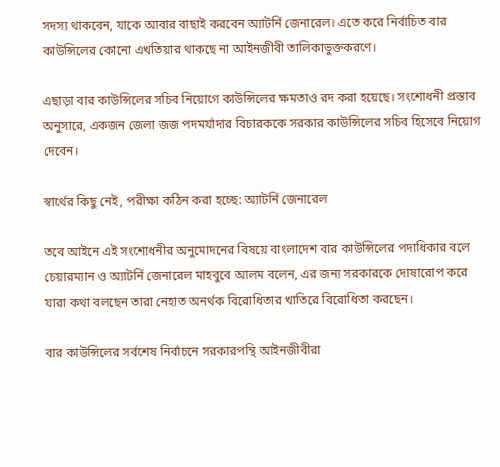সদস্য থাকবেন, যাকে আবার বাছাই করবেন অ্যাটর্নি জেনারেল। এতে করে নির্বাচিত বার কাউন্সিলের কোনো এখতিয়ার থাকছে না আইনজীবী তালিকাভুক্তকরণে।

এছাড়া বার কাউন্সিলের সচিব নিয়োগে কাউন্সিলের ক্ষমতাও রদ করা হয়েছে। সংশোধনী প্রস্তাব অনুসারে, একজন জেলা জজ পদমর্যাদার বিচারককে সরকার কাউন্সিলের সচিব হিসেবে নিয়োগ দেবেন।

স্বার্থের কিছু নেই, পরীক্ষা কঠিন করা হচ্ছে: অ্যাটর্নি জেনারেল

তবে আইনে এই সংশোধনীর অনুমোদনের বিষয়ে বাংলাদেশ বার কাউন্সিলের পদাধিকার বলে চেয়ারম্যান ও অ্যাটর্নি জেনারেল মাহবুবে আলম বলেন, এর জন্য সরকারকে দোষারোপ করে যারা কথা বলছেন তারা নেহাত অনর্থক বিরোধিতার খাতিরে বিরোধিতা করছেন।

বার কাউন্সিলের সর্বশেষ নির্বাচনে সরকারপন্থি আইনজীবীরা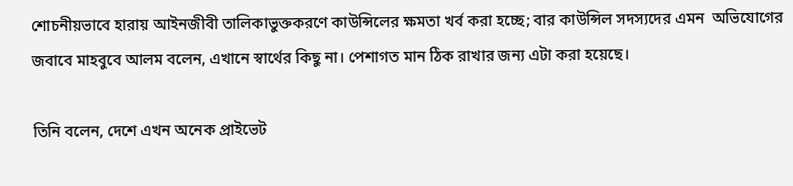শোচনীয়ভাবে হারায় আইনজীবী তালিকাভুক্তকরণে কাউন্সিলের ক্ষমতা খর্ব করা হচ্ছে; বার কাউন্সিল সদস্যদের এমন  অভিযোগের জবাবে মাহবুবে আলম বলেন, এখানে স্বার্থের কিছু না। পেশাগত মান ঠিক রাখার জন্য এটা করা হয়েছে।

তিনি বলেন, দেশে এখন অনেক প্রাইভেট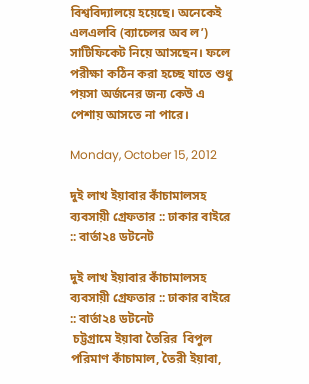বিশ্ববিদ্যালয়ে হয়েছে। অনেকেই এলএলবি (ব্যাচেলর অব ল’) সাটিফিকেট নিয়ে আসছেন। ফলে পরীক্ষা কঠিন করা হচ্ছে যাতে শুধু পয়সা অর্জনের জন্য কেউ এ পেশায় আসতে না পারে।

Monday, October 15, 2012

দুই লাখ ইয়াবার কাঁচামালসহ ব্যবসায়ী গ্রেফতার :: ঢাকার বাইরে :: বার্তা২৪ ডটনেট

দুই লাখ ইয়াবার কাঁচামালসহ ব্যবসায়ী গ্রেফতার :: ঢাকার বাইরে :: বার্তা২৪ ডটনেট
 চট্টগ্রামে ইয়াবা তৈরির  বিপুল পরিমাণ কাঁচামাল, তৈরী ইয়াবা,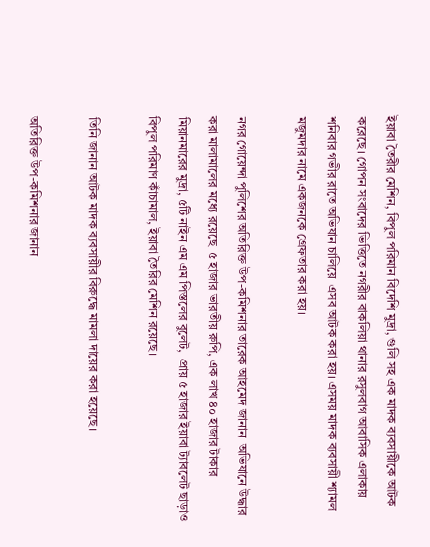ইয়াবা তৈরীর মেশিন, বিপুল পরিমান বিদেশি মুদ্রা, গুলি সহ এক মাদক ব্যবসায়ীকে আটক করেছে। গোপন সংবাদের ভিত্তিতে নগরীর বাকলিয়া থানার রসুলবাগ আবাসিক এলাকায় শনিবার গভীর রাতে অভিযান চালিয়ে  এসব আটক করা হয়। এসময় মাদক ব্যবসায়ী শ্যামল মজুমদার নামে একজনকে গ্রেফতার করা হয়।

নগর গোয়েন্দা পুলিশের অতিরিক্ত উপ-কমিশনার তারেক আহমেদ জানান  অভিযানে উদ্ধার করা মালামালের মধ্যে রয়েছে  ৫ হাজার ভারতীয় রুপি, এক লাখ ৪০ হাজার টাকার মিয়ানমারের মুদ্রা, ৫টি নাইন এম এম পিস্তলের বুলেট,  প্রায় ৫ হাজার ইয়াবা ট্যাবলেট ছাড়াও বিপুল পরিমাণ কাঁচামাল, ইয়াবা তৈরির মেশিন রয়েছে।

তিনি জানান আটক মাদক ব্যবসায়ীর বিরুদ্ধে মামলা দায়ের করা হয়েছে।

অতিরিক্ত উপ-কমিশনার জানান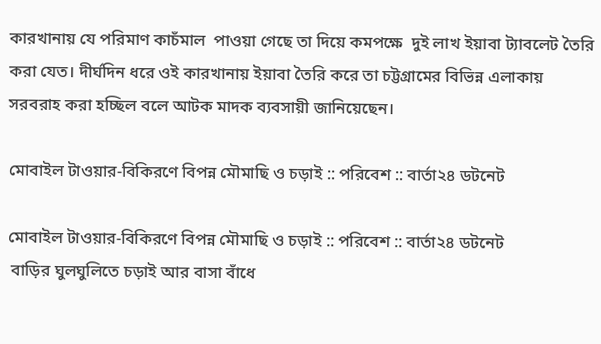কারখানায় যে পরিমাণ কাচঁমাল  পাওয়া গেছে তা দিয়ে কমপক্ষে  দুই লাখ ইয়াবা ট্যাবলেট তৈরি করা যেত। দীর্ঘদিন ধরে ওই কারখানায় ইয়াবা তৈরি করে তা চট্টগ্রামের বিভিন্ন এলাকায় সরবরাহ করা হচ্ছিল বলে আটক মাদক ব্যবসায়ী জানিয়েছেন।

মোবাইল টাওয়ার-বিকিরণে বিপন্ন মৌমাছি ও চড়াই :: পরিবেশ :: বার্তা২৪ ডটনেট

মোবাইল টাওয়ার-বিকিরণে বিপন্ন মৌমাছি ও চড়াই :: পরিবেশ :: বার্তা২৪ ডটনেট
 বাড়ির ঘুলঘুলিতে চড়াই আর বাসা বাঁধে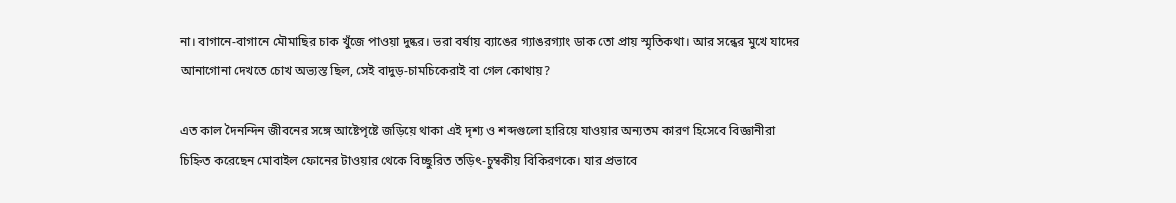না। বাগানে-বাগানে মৌমাছির চাক খুঁজে পাওয়া দুষ্কর। ভরা বর্ষায় ব্যাঙের গ্যাঙরগ্যাং ডাক তো প্রায় স্মৃতিকথা। আর সন্ধের মুখে যাদের আনাগোনা দেখতে চোখ অভ্যস্ত ছিল, সেই বাদুড়-চামচিকেরাই বা গেল কোথায়?

এত কাল দৈনন্দিন জীবনের সঙ্গে আষ্টেপৃষ্টে জড়িয়ে থাকা এই দৃশ্য ও শব্দগুলো হারিয়ে যাওয়ার অন্যতম কারণ হিসেবে বিজ্ঞানীরা চিহ্নিত করেছেন মোবাইল ফোনের টাওয়ার থেকে বিচ্ছুরিত তড়িৎ-চুম্বকীয় বিকিরণকে। যার প্রভাবে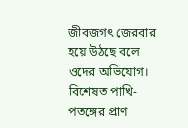জীবজগৎ জেরবার হয়ে উঠছে বলে ওদের অভিযোগ। বিশেষত পাখি-পতঙ্গের প্রাণ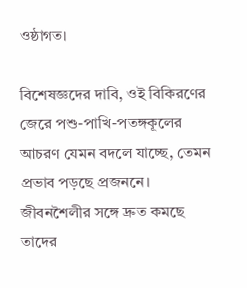ওষ্ঠাগত।

বিশেষজ্ঞদের দাবি, ওই বিকিরণের জেরে পশু-পাখি-পতঙ্গকূলের আচরণ যেমন বদলে যাচ্ছে, তেমন প্রভাব পড়ছে প্রজননে। জীবনশৈলীর সঙ্গে দ্রুত কমছে তাদের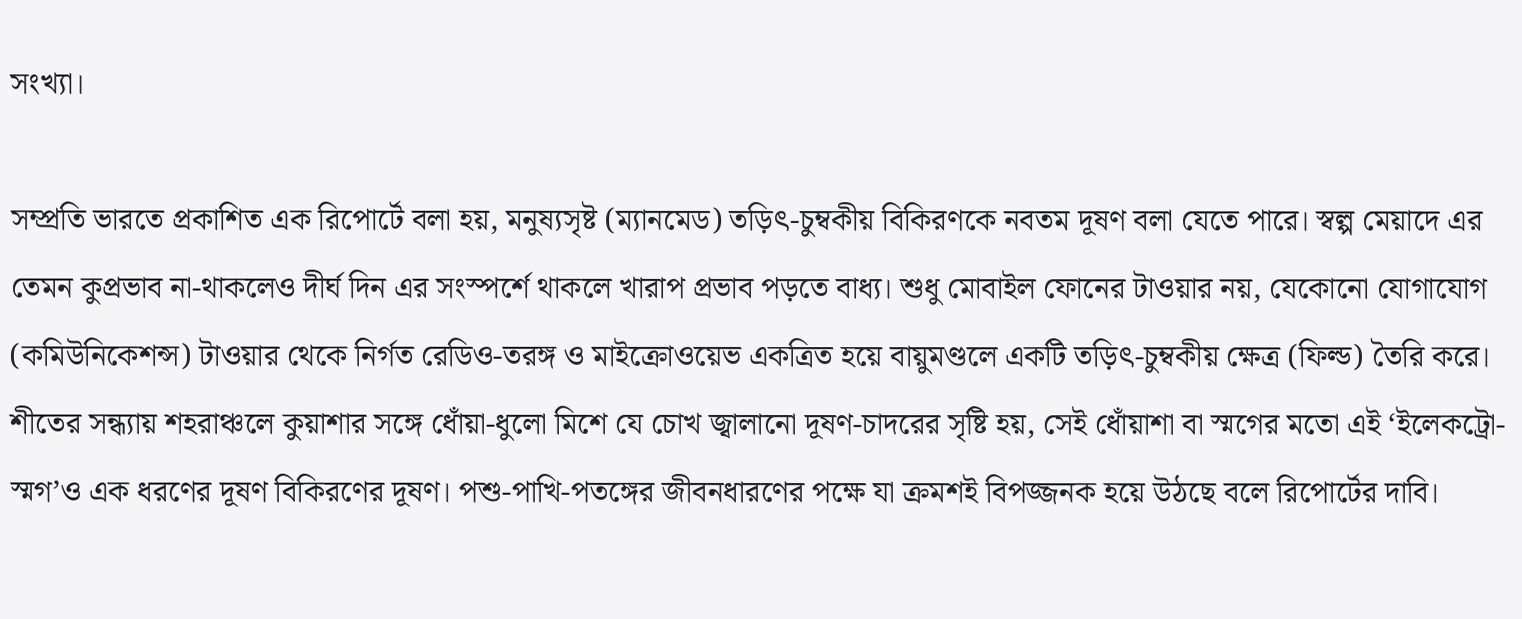সংখ্যা।

সম্প্রতি ভারতে প্রকাশিত এক রিপোর্টে বলা হয়, মনুষ্যসৃষ্ট (ম্যানমেড) তড়িৎ-চুম্বকীয় বিকিরণকে নবতম দূষণ বলা যেতে পারে। স্বল্প মেয়াদে এর তেমন কুপ্রভাব না-থাকলেও দীর্ঘ দিন এর সংস্পর্শে থাকলে খারাপ প্রভাব পড়তে বাধ্য। শুধু মোবাইল ফোনের টাওয়ার নয়, যেকোনো যোগাযোগ (কমিউনিকেশন্স) টাওয়ার থেকে নির্গত রেডিও-তরঙ্গ ও মাইক্রোওয়েভ একত্রিত হয়ে বায়ুমণ্ডলে একটি তড়িৎ-চুম্বকীয় ক্ষেত্র (ফিল্ড) তৈরি করে। শীতের সন্ধ্যায় শহরাঞ্চলে কুয়াশার সঙ্গে ধোঁয়া-ধুলো মিশে যে চোখ জ্বালানো দূষণ-চাদরের সৃষ্টি হয়, সেই ধোঁয়াশা বা স্মগের মতো এই ‘ইলেকট্রো-স্মগ’ও এক ধরণের দূষণ বিকিরণের দূষণ। পশু-পাখি-পতঙ্গের জীবনধারণের পক্ষে যা ক্রমশই বিপজ্জনক হয়ে উঠছে বলে রিপোর্টের দাবি।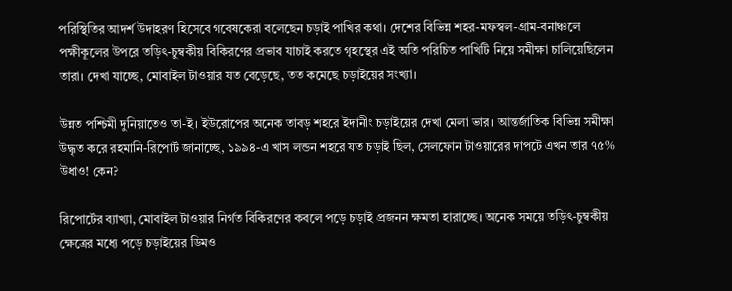পরিস্থিতির আদর্শ উদাহরণ হিসেবে গবেষকেরা বলেছেন চড়াই পাখির কথা। দেশের বিভিন্ন শহর-মফস্বল-গ্রাম-বনাঞ্চলে পক্ষীকূলের উপরে তড়িৎ-চুম্বকীয় বিকিরণের প্রভাব যাচাই করতে গৃহস্থের এই অতি পরিচিত পাখিটি নিয়ে সমীক্ষা চালিয়েছিলেন তারা। দেখা যাচ্ছে, মোবাইল টাওয়ার যত বেড়েছে, তত কমেছে চড়াইয়ের সংখ্যা।

উন্নত পশ্চিমী দুনিয়াতেও তা-ই। ইউরোপের অনেক তাবড় শহরে ইদানীং চড়াইয়ের দেখা মেলা ভার। আন্তর্জাতিক বিভিন্ন সমীক্ষা উদ্ধৃত করে রহমানি-রিপোর্ট জানাচ্ছে, ১৯৯৪-এ খাস লন্ডন শহরে যত চড়াই ছিল, সেলফোন টাওয়ারের দাপটে এখন তার ৭৫% উধাও! কেন?

রিপোর্টের ব্যাখ্যা, মোবাইল টাওয়ার নির্গত বিকিরণের কবলে পড়ে চড়াই প্রজনন ক্ষমতা হারাচ্ছে। অনেক সময়ে তড়িৎ-চুম্বকীয় ক্ষেত্রের মধ্যে পড়ে চড়াইয়ের ডিমও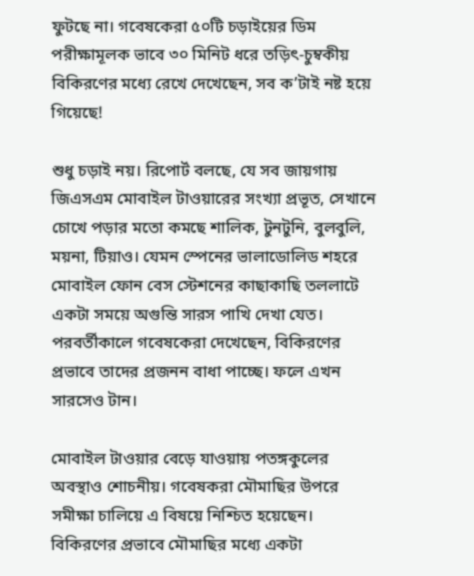ফুটছে না। গবেষকেরা ৫০টি চড়াইয়ের ডিম পরীক্ষামূলক ভাবে ৩০ মিনিট ধরে তড়িৎ-চুম্বকীয় বিকিরণের মধ্যে রেখে দেখেছেন, সব ক’টাই নষ্ট হয়ে গিয়েছে!

শুধু চড়াই নয়। রিপোর্ট বলছে, যে সব জায়গায় জিএসএম মোবাইল টাওয়ারের সংখ্যা প্রভূত, সেখানে চোখে পড়ার মতো কমছে শালিক, টুনটুনি, বুলবুলি, ময়না, টিয়াও। যেমন স্পেনের ভালাডোলিড শহরে মোবাইল ফোন বেস স্টেশনের কাছাকাছি তললাটে একটা সময়ে অগুন্তি সারস পাখি দেখা যেত। পরবর্তীকালে গবেষকেরা দেখেছেন, বিকিরণের প্রভাবে তাদের প্রজনন বাধা পাচ্ছে। ফলে এখন সারসেও টান।

মোবাইল টাওয়ার বেড়ে যাওয়ায় পতঙ্গকুলের অবস্থাও শোচনীয়। গবেষকরা মৌমাছির উপরে সমীক্ষা চালিয়ে এ বিষয়ে নিশ্চিত হয়েছেন। বিকিরণের প্রভাবে মৌমাছির মধ্যে একটা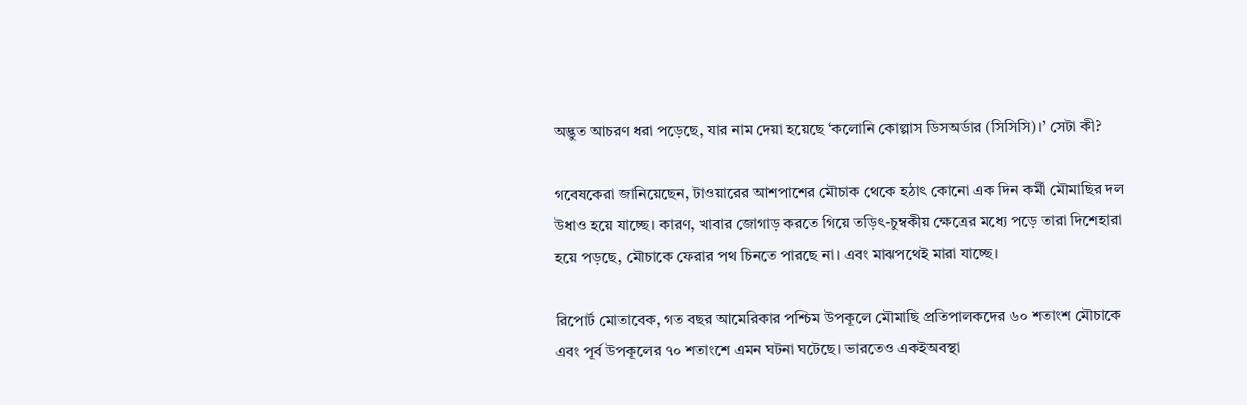অদ্ভুত আচরণ ধরা পড়েছে, যার নাম দেয়া হয়েছে ‘কলোনি কোল্পাস ডিসঅর্ডার (সিসিসি)।’ সেটা কী?

গবেষকেরা জানিয়েছেন, টাওয়ারের আশপাশের মৌচাক থেকে হঠাৎ কোনো এক দিন কর্মী মৌমাছির দল উধাও হয়ে যাচ্ছে। কারণ, খাবার জোগাড় করতে গিয়ে তড়িৎ-চুম্বকীয় ক্ষেত্রের মধ্যে পড়ে তারা দিশেহারা হয়ে পড়ছে, মৌচাকে ফেরার পথ চিনতে পারছে না। এবং মাঝপথেই মারা যাচ্ছে।

রিপোর্ট মোতাবেক, গত বছর আমেরিকার পশ্চিম উপকূলে মৌমাছি প্রতিপালকদের ৬০ শতাংশ মৌচাকে এবং পূর্ব উপকূলের ৭০ শতাংশে এমন ঘটনা ঘটেছে। ভারতেও একইঅবস্থা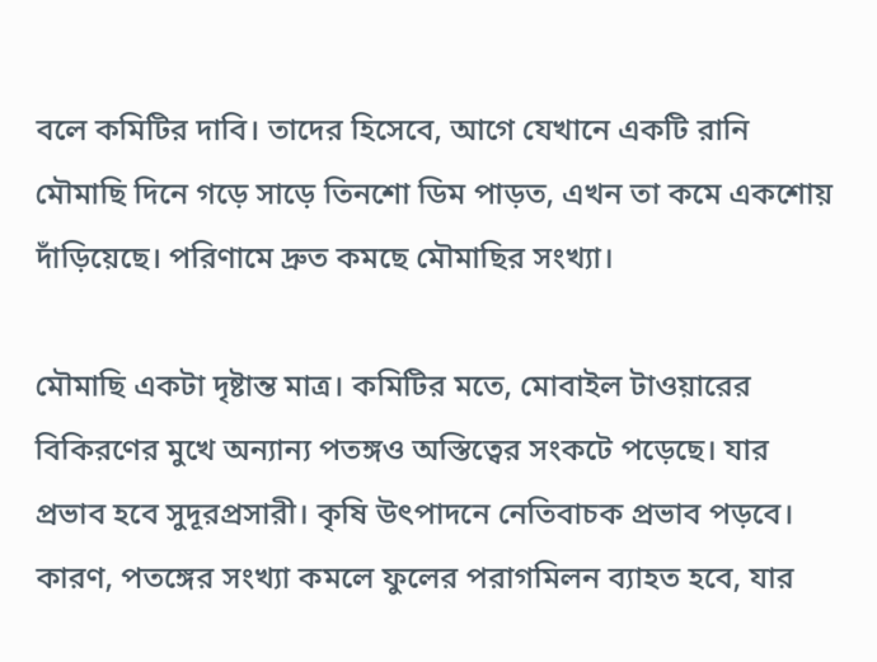বলে কমিটির দাবি। তাদের হিসেবে, আগে যেখানে একটি রানি মৌমাছি দিনে গড়ে সাড়ে তিনশো ডিম পাড়ত, এখন তা কমে একশোয় দাঁড়িয়েছে। পরিণামে দ্রুত কমছে মৌমাছির সংখ্যা।

মৌমাছি একটা দৃষ্টান্ত মাত্র। কমিটির মতে, মোবাইল টাওয়ারের বিকিরণের মুখে অন্যান্য পতঙ্গও অস্তিত্বের সংকটে পড়েছে। যার প্রভাব হবে সুদূরপ্রসারী। কৃষি উৎপাদনে নেতিবাচক প্রভাব পড়বে। কারণ, পতঙ্গের সংখ্যা কমলে ফুলের পরাগমিলন ব্যাহত হবে, যার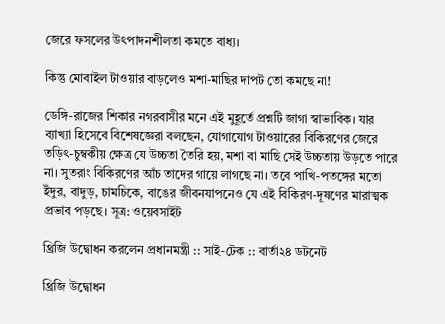জেরে ফসলের উৎপাদনশীলতা কমতে বাধ্য।

কিন্তু মোবাইল টাওয়ার বাড়লেও মশা-মাছির দাপট তো কমছে না!

ডেঙ্গি-রাজের শিকার নগরবাসীর মনে এই মুহূর্তে প্রশ্নটি জাগা স্বাভাবিক। যার ব্যাখ্যা হিসেবে বিশেষজ্ঞেরা বলছেন, যোগাযোগ টাওয়ারের বিকিরণের জেরে তড়িৎ-চুম্বকীয় ক্ষেত্র যে উচ্চতা তৈরি হয়, মশা বা মাছি সেই উচ্চতায় উড়তে পারে না। সুতরাং বিকিরণের আঁচ তাদের গায়ে লাগছে না। তবে পাখি-পতঙ্গের মতো ইঁদুর, বাদুড়, চামচিকে, বাঙের জীবনযাপনেও যে এই বিকিরণ-দূষণের মারাত্মক প্রভাব পড়ছে। সূত্র: ওয়েবসাইট

থ্রিজি উদ্বোধন করলেন প্রধানমন্ত্রী :: সাই-টেক :: বার্তা২৪ ডটনেট

থ্রিজি উদ্বোধন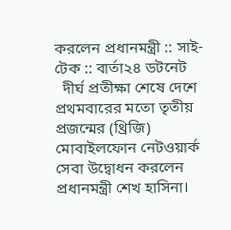করলেন প্রধানমন্ত্রী :: সাই-টেক :: বার্তা২৪ ডটনেট
  দীর্ঘ প্রতীক্ষা শেষে দেশে প্রথমবারের মতো তৃতীয় প্রজন্মের (থ্রিজি) মোবাইলফোন নেটওয়ার্ক সেবা উদ্বোধন করলেন প্রধানমন্ত্রী শেখ হাসিনা।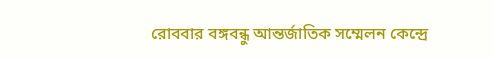রোববার বঙ্গবন্ধু আন্তর্জাতিক সম্মেলন কেন্দ্রে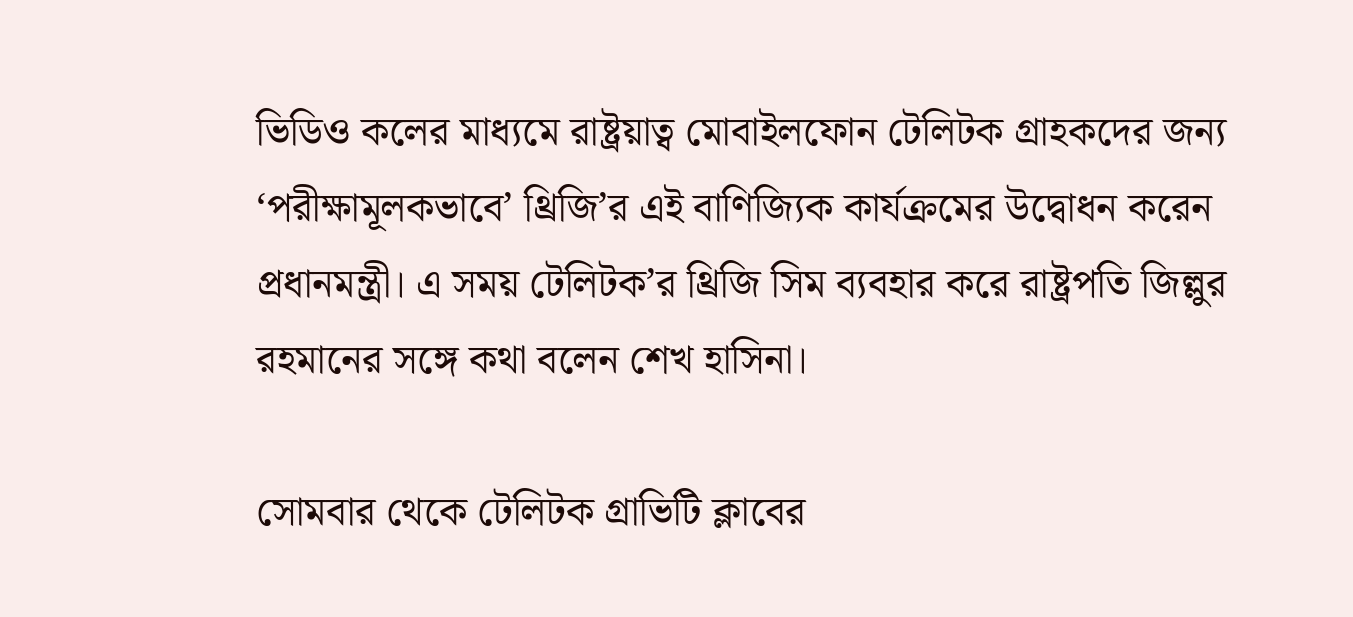ভিডিও কলের মাধ্যমে রাষ্ট্রয়াত্ব মোবাইলফোন টেলিটক গ্রাহকদের জন্য ‘পরীক্ষামূলকভাবে’ থ্রিজি’র এই বাণিজ্যিক কার্যক্রমের উদ্বোধন করেন প্রধানমন্ত্রী। এ সময় টেলিটক’র থ্রিজি সিম ব্যবহার করে রাষ্ট্রপতি জিল্লুর রহমানের সঙ্গে কথা বলেন শেখ হাসিনা।

সোমবার থেকে টেলিটক গ্রাভিটি ক্লাবের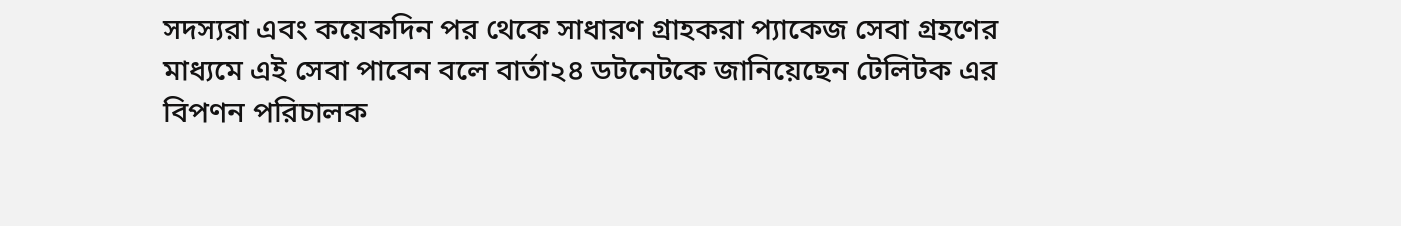সদস্যরা এবং কয়েকদিন পর থেকে সাধারণ গ্রাহকরা প্যাকেজ সেবা গ্রহণের মাধ্যমে এই সেবা পাবেন বলে বার্তা২৪ ডটনেটকে জানিয়েছেন টেলিটক এর বিপণন পরিচালক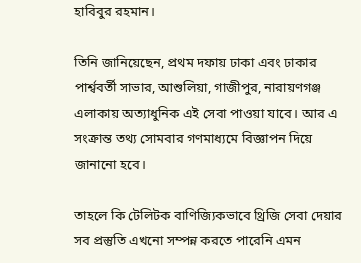হাবিবুর রহমান।

তিনি জানিয়েছেন, প্রথম দফায় ঢাকা এবং ঢাকার পার্শ্ববর্তী সাভার, আশুলিয়া, গাজীপুর, নারায়ণগঞ্জ এলাকায় অত্যাধুনিক এই সেবা পাওয়া যাবে। আর এ সংক্রান্ত তথ্য সোমবার গণমাধ্যমে বিজ্ঞাপন দিয়ে জানানো হবে।

তাহলে কি টেলিটক বাণিজ্যিকভাবে থ্রিজি সেবা দেয়ার সব প্রস্তুতি এখনো সম্পন্ন করতে পারেনি এমন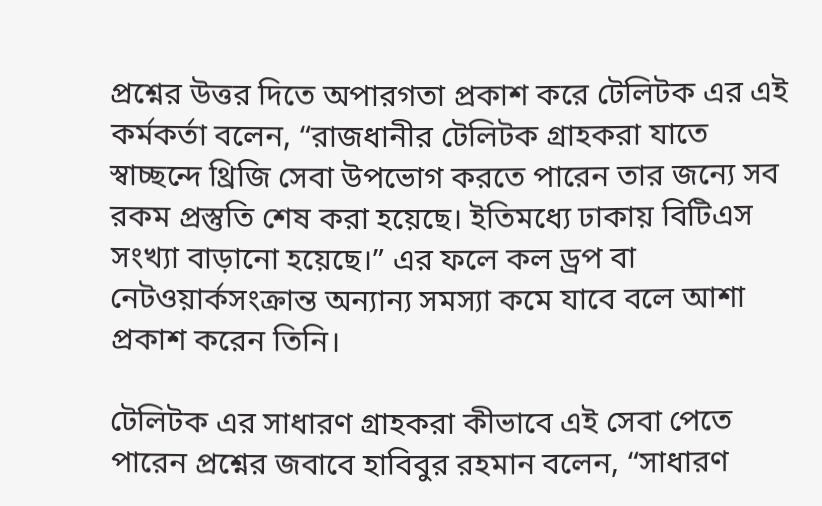প্রশ্নের উত্তর দিতে অপারগতা প্রকাশ করে টেলিটক এর এই কর্মকর্তা বলেন, “রাজধানীর টেলিটক গ্রাহকরা যাতে স্বাচ্ছন্দে থ্রিজি সেবা উপভোগ করতে পারেন তার জন্যে সব রকম প্রস্তুতি শেষ করা হয়েছে। ইতিমধ্যে ঢাকায় বিটিএস সংখ্যা বাড়ানো হয়েছে।” এর ফলে কল ড্রপ বা নেটওয়ার্কসংক্রান্ত অন্যান্য সমস্যা কমে যাবে বলে আশা প্রকাশ করেন তিনি।

টেলিটক এর সাধারণ গ্রাহকরা কীভাবে এই সেবা পেতে পারেন প্রশ্নের জবাবে হাবিবুর রহমান বলেন, “সাধারণ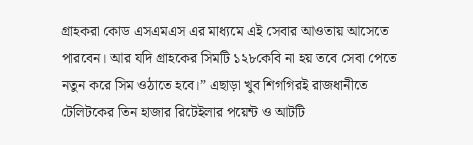গ্রাহকরা কোড এসএমএস এর মাধ্যমে এই সেবার আওতায় আসেতে পারবেন। আর যদি গ্রাহকের সিমটি ১২৮কেবি না হয় তবে সেবা পেতে নতুন করে সিম ওঠাতে হবে।” এছাড়া খুব শিগগিরই রাজধানীতে টেলিটকের তিন হাজার রিটেইলার পয়েন্ট ও আটটি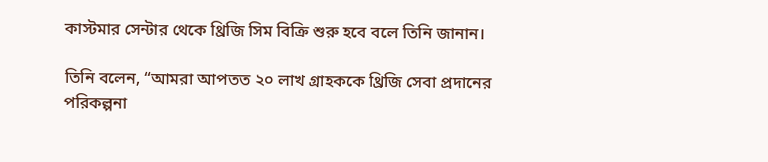কাস্টমার সেন্টার থেকে থ্রিজি সিম বিক্রি শুরু হবে বলে তিনি জানান।

তিনি বলেন, “আমরা আপতত ২০ লাখ গ্রাহককে থ্রিজি সেবা প্রদানের পরিকল্পনা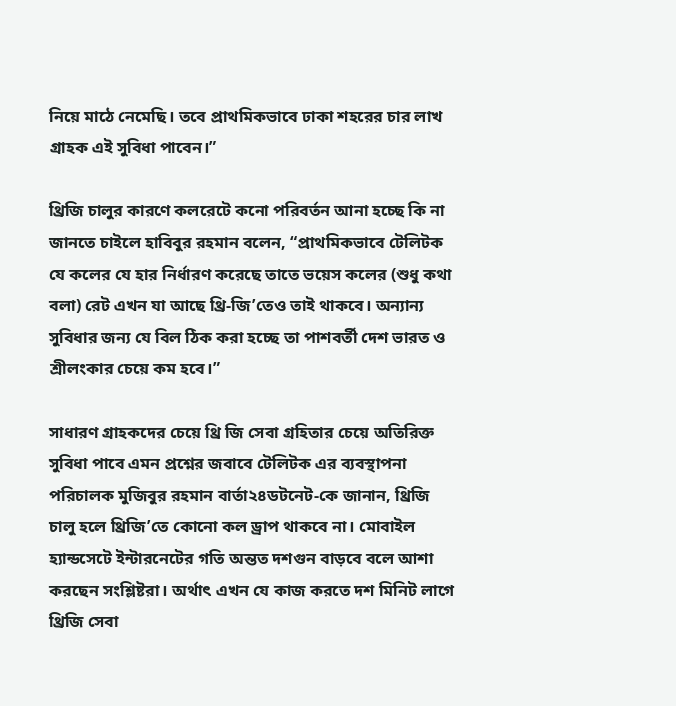নিয়ে মাঠে নেমেছি। তবে প্রাথমিকভাবে ঢাকা শহরের চার লাখ গ্রাহক এই সুবিধা পাবেন।”

থ্রিজি চালুর কারণে কলরেটে কনো পরিবর্তন আনা হচ্ছে কি না জানতে চাইলে হাবিবুর রহমান বলেন, “প্রাথমিকভাবে টেলিটক যে কলের যে হার নির্ধারণ করেছে তাতে ভয়েস কলের (শুধু কথা বলা) রেট এখন যা আছে থ্রি-জি’তেও তাই থাকবে। অন্যান্য সুবিধার জন্য যে বিল ঠিক করা হচ্ছে তা পাশবর্তী দেশ ভারত ও শ্রীলংকার চেয়ে কম হবে।”

সাধারণ গ্রাহকদের চেয়ে থ্রি জি সেবা গ্রহিতার চেয়ে অতিরিক্ত সুবিধা পাবে এমন প্রশ্নের জবাবে টেলিটক এর ব্যবস্থাপনা পরিচালক মুজিবুর রহমান বার্তা২৪ডটনেট-কে জানান, থ্রিজি চালু হলে থ্রিজি’তে কোনো কল ড্রাপ থাকবে না। মোবাইল হ্যান্ডসেটে ইন্টারনেটের গতি অন্তত দশগুন বাড়বে বলে আশা করছেন সংশ্লিষ্টরা। অর্থাৎ এখন যে কাজ করতে দশ মিনিট লাগে থ্রিজি সেবা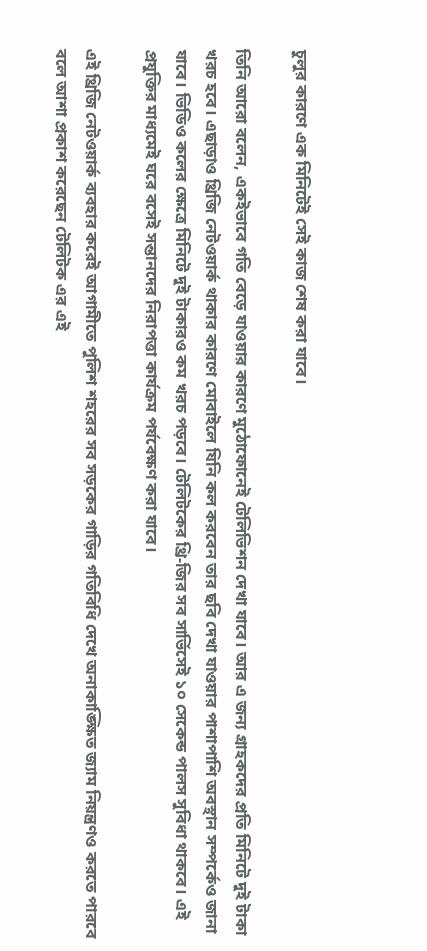চুলুর কারণে এক মিনিটেই সেই কাজ শেষ করা যাবে।

তিনি আরো বলেন, একইভাবে গতি বেড়ে যাওয়ার কারণে মুঠোফোনেই টেলিভিশন দেখা যাবে। আর এ জন্য গ্রাহকদের প্রতি মিনিটে দুই টাকা খরচ হবে। এছাড়াও থ্রিজি নেটওয়ার্ক থাকার কারণে মোবাইলে যিনি কল করবেন তার ছবি দেখা যাওয়ার পাশাপাশি অবস্থান সম্পর্কেও জানা যাবে। ভিডিও কলের ক্ষেত্রে মিনিটে দুই টাকারও কম খরচ পড়বে। টেলিটকের থ্রি-জির সব সার্ভিসেই ১০ সেকেন্ড পালস সুবিধা থাকবে। এই প্রযুক্তির মাধ্যমেই ঘরে বসেই সন্তানদের নিরাপত্তা কার্যক্রম পর্যবেক্ষণ করা যাবে।

এই থ্রিজি নেটওয়ার্ক ব্যবহার করেই আগামীতে পুলিশ শহরের সব সড়কের গাড়ির গতিবিধি দেখে অনাকাঙ্ক্ষিত জ্যাম নিয়ন্ত্রণও করতে পারবে বলে আশা প্রকাশ করেছেন টেলিটক এর এই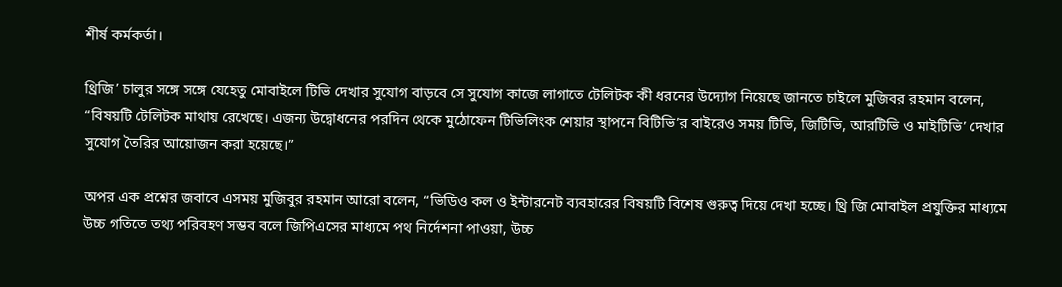শীর্ষ কর্মকর্তা।

থ্রিজি’ চালুর সঙ্গে সঙ্গে যেহেতু মোবাইলে টিভি দেখার সুযোগ বাড়বে সে সুযোগ কাজে লাগাতে টেলিটক কী ধরনের উদ্যোগ নিয়েছে জানতে চাইলে মুজিবর রহমান বলেন, “বিষয়টি টেলিটক মাথায় রেখেছে। এজন্য উদ্বোধনের পরদিন থেকে মুঠোফেন টিভিলিংক শেয়ার স্থাপনে বিটিভি’র বাইরেও সময় টিভি, জিটিভি, আরটিভি ও মাইটিভি’ দেখার সুযোগ তৈরির আয়োজন করা হয়েছে।”

অপর এক প্রশ্নের জবাবে এসময় মুজিবুর রহমান আরো বলেন, “ভিডিও কল ও ইন্টারনেট ব্যবহারের বিষয়টি বিশেষ গুরুত্ব দিয়ে দেখা হচ্ছে। থ্রি জি মোবাইল প্রযুক্তির মাধ্যমে উচ্চ গতিতে তথ্য পরিবহণ সম্ভব বলে জিপিএসের মাধ্যমে পথ নির্দেশনা পাওয়া, উচ্চ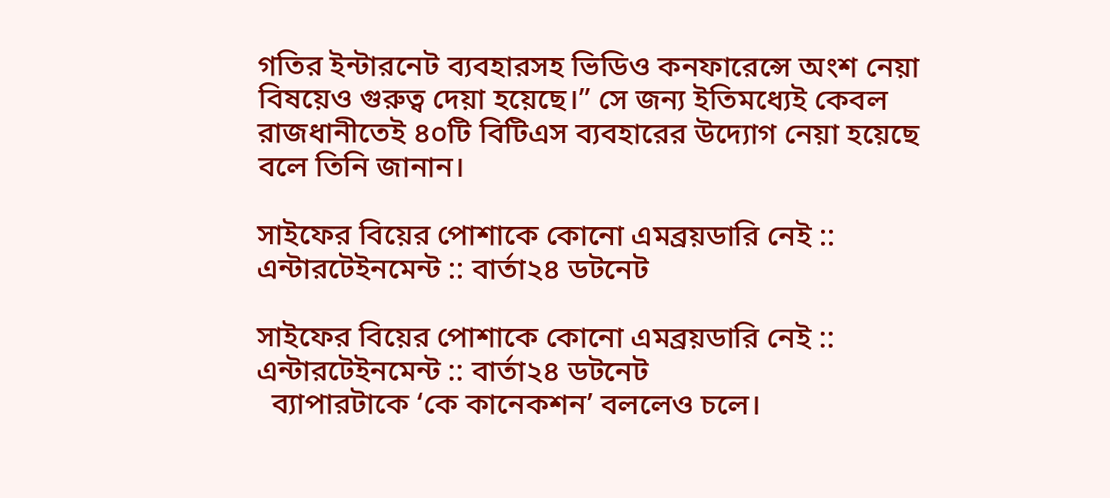গতির ইন্টারনেট ব্যবহারসহ ভিডিও কনফারেন্সে অংশ নেয়া বিষয়েও গুরুত্ব দেয়া হয়েছে।” সে জন্য ইতিমধ্যেই কেবল রাজধানীতেই ৪০টি বিটিএস ব্যবহারের উদ্যোগ নেয়া হয়েছে বলে তিনি জানান।

সাইফের বিয়ের পোশাকে কোনো এমব্রয়ডারি নেই :: এন্টারটেইনমেন্ট :: বার্তা২৪ ডটনেট

সাইফের বিয়ের পোশাকে কোনো এমব্রয়ডারি নেই :: এন্টারটেইনমেন্ট :: বার্তা২৪ ডটনেট
  ব্যাপারটাকে ‘কে কানেকশন’ বললেও চলে।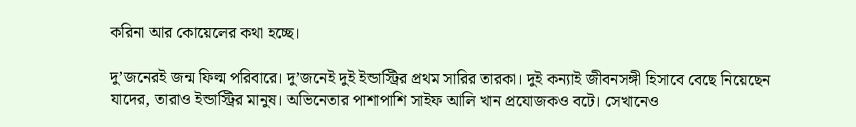করিনা আর কোয়েলের কথা হচ্ছে।

দু’জনেরই জন্ম ফিল্ম পরিবারে। দু’জনেই দুই ইন্ডাস্ট্রির প্রথম সারির তারকা। দুই কন্যাই জীবনসঙ্গী হিসাবে বেছে নিয়েছেন যাদের, তারাও ইন্ডাস্ট্রির মানুষ। অভিনেতার পাশাপাশি সাইফ আলি খান প্রযোজকও বটে। সেখানেও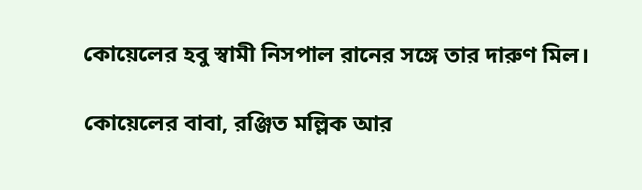কোয়েলের হবু স্বামী নিসপাল রানের সঙ্গে তার দারুণ মিল।

কোয়েলের বাবা, রঞ্জিত মল্লিক আর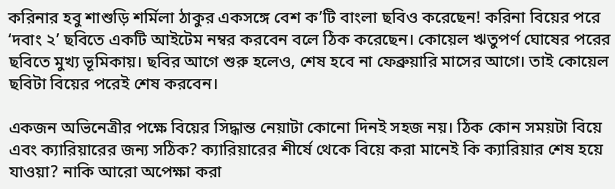করিনার হবু শাশুড়ি শর্মিলা ঠাকুর একসঙ্গে বেশ ক’টি বাংলা ছবিও করেছেন! করিনা বিয়ের পরে ‘দবাং ২’ ছবিতে একটি আইটেম নম্বর করবেন বলে ঠিক করেছেন। কোয়েল ঋতুপর্ণ ঘোষের পরের ছবিতে মুখ্য ভূমিকায়। ছবির আগে শুরু হলেও, শেষ হবে না ফেব্রুয়ারি মাসের আগে। তাই কোয়েল ছবিটা বিয়ের পরেই শেষ করবেন।

একজন অভিনেত্রীর পক্ষে বিয়ের সিদ্ধান্ত নেয়াটা কোনো দিনই সহজ নয়। ঠিক কোন সময়টা বিয়ে এবং ক্যারিয়ারের জন্য সঠিক? ক্যারিয়ারের শীর্ষে থেকে বিয়ে করা মানেই কি ক্যারিয়ার শেষ হয়ে যাওয়া? নাকি আরো অপেক্ষা করা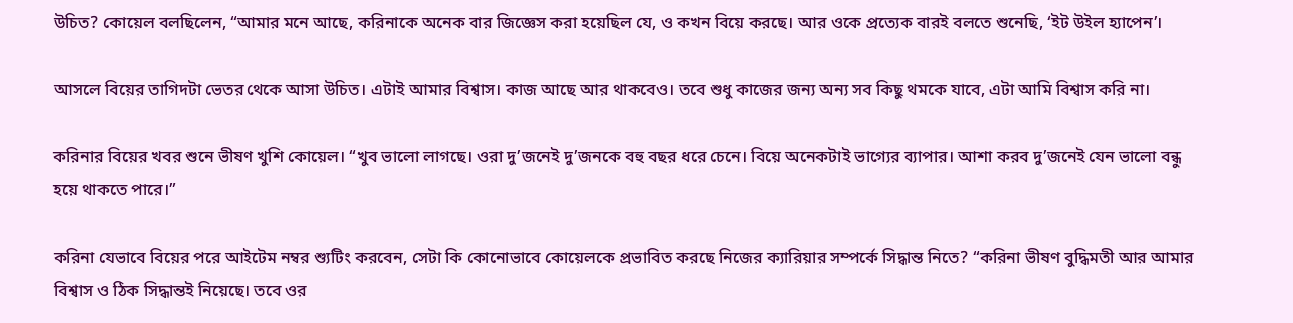উচিত? কোয়েল বলছিলেন, “আমার মনে আছে, করিনাকে অনেক বার জিজ্ঞেস করা হয়েছিল যে, ও কখন বিয়ে করছে। আর ওকে প্রত্যেক বারই বলতে শুনেছি, ‘ইট উইল হ্যাপেন’।

আসলে বিয়ের তাগিদটা ভেতর থেকে আসা উচিত। এটাই আমার বিশ্বাস। কাজ আছে আর থাকবেও। তবে শুধু কাজের জন্য অন্য সব কিছু থমকে যাবে, এটা আমি বিশ্বাস করি না।

করিনার বিয়ের খবর শুনে ভীষণ খুশি কোয়েল। “খুব ভালো লাগছে। ওরা দু’জনেই দু’জনকে বহু বছর ধরে চেনে। বিয়ে অনেকটাই ভাগ্যের ব্যাপার। আশা করব দু’জনেই যেন ভালো বন্ধু হয়ে থাকতে পারে।”

করিনা যেভাবে বিয়ের পরে আইটেম নম্বর শ্যুটিং করবেন, সেটা কি কোনোভাবে কোয়েলকে প্রভাবিত করছে নিজের ক্যারিয়ার সম্পর্কে সিদ্ধান্ত নিতে? “করিনা ভীষণ বুদ্ধিমতী আর আমার বিশ্বাস ও ঠিক সিদ্ধান্তই নিয়েছে। তবে ওর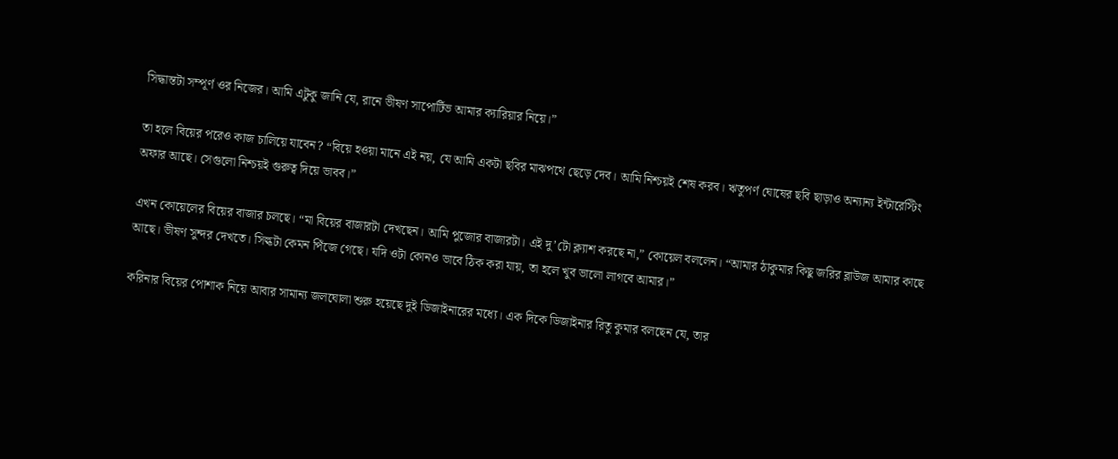সিদ্ধান্তটা সম্পূর্ণ ওর নিজের। আমি এটুকু জানি যে, রানে ভীষণ সাপোর্টিভ আমার ক্যারিয়ার নিয়ে।”

তা হলে বিয়ের পরেও কাজ চালিয়ে যাবেন? “বিয়ে হওয়া মানে এই নয়, যে আমি একটা ছবির মাঝপথে ছেড়ে দেব। আমি নিশ্চয়ই শেষ করব। ঋতুপর্ণ ঘোষের ছবি ছাড়াও অন্যান্য ইন্টারেস্টিং অফার আছে। সেগুলো নিশ্চয়ই গুরুত্ব দিয়ে ভাবব।”

এখন কোয়েলের বিয়ের বাজার চলছে। “মা বিয়ের বাজারটা দেখছেন। আমি পুজোর বাজারটা। এই দু’টো ক্ল্যাশ করছে না,” কোয়েল বললেন। “আমার ঠাকুমার কিছু জরির ব্লাউজ আমার কাছে আছে। ভীষণ সুন্দর দেখতে। সিল্কটা কেমন পিঁজে গেছে। যদি ওটা কোনও ভাবে ঠিক করা যায়, তা হলে খুব ভালো লাগবে আমার।”

করিনার বিয়ের পোশাক নিয়ে আবার সামান্য জলঘোলা শুরু হয়েছে দুই ডিজাইনারের মধ্যে। এক দিকে ডিজাইনার রিতু কুমার বলছেন যে, তার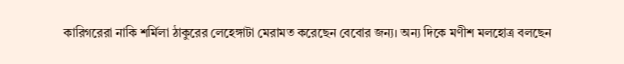কারিগরেরা নাকি শর্মিলা ঠাকুরের লেহেঙ্গাটা মেরামত করেছেন বেবোর জন্য। অন্য দিকে মণীশ মলহোত্র বলছেন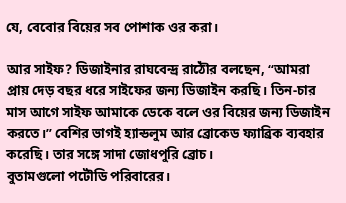যে, বেবোর বিয়ের সব পোশাক ওর করা।

আর সাইফ? ডিজাইনার রাঘবেন্দ্র রাঠৌর বলছেন, “আমরা প্রায় দেড় বছর ধরে সাইফের জন্য ডিজাইন করছি। তিন-চার মাস আগে সাইফ আমাকে ডেকে বলে ওর বিয়ের জন্য ডিজাইন করতে।” বেশির ভাগই হ্যান্ডলুম আর ব্রোকেড ফ্যাব্রিক ব্যবহার করেছি। তার সঙ্গে সাদা জোধপুরি ব্রোচ।
বুতামগুলো পটৌডি পরিবারের।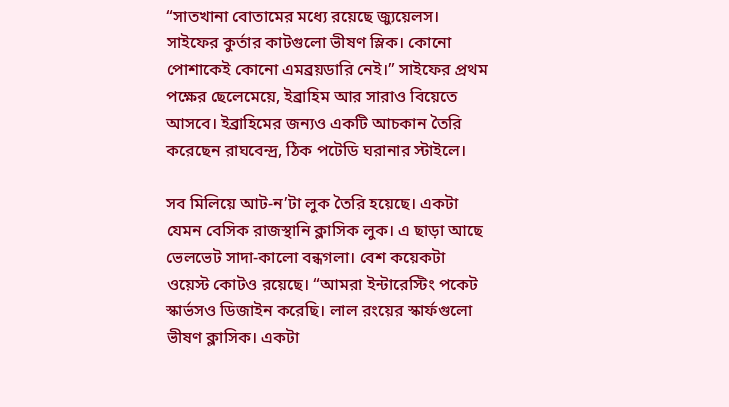“সাতখানা বোতামের মধ্যে রয়েছে জ্যুয়েলস। সাইফের কুর্তার কাটগুলো ভীষণ স্লিক। কোনো পোশাকেই কোনো এমব্রয়ডারি নেই।” সাইফের প্রথম পক্ষের ছেলেমেয়ে, ইব্রাহিম আর সারাও বিয়েতে আসবে। ইব্রাহিমের জন্যও একটি আচকান তৈরি করেছেন রাঘবেন্দ্র, ঠিক পটেডি ঘরানার স্টাইলে।

সব মিলিয়ে আট-ন’টা লুক তৈরি হয়েছে। একটা যেমন বেসিক রাজস্থানি ক্লাসিক লুক। এ ছাড়া আছে ভেলভেট সাদা-কালো বন্ধগলা। বেশ কয়েকটা ওয়েস্ট কোটও রয়েছে। “আমরা ইন্টারেস্টিং পকেট স্কার্ভসও ডিজাইন করেছি। লাল রংয়ের স্কার্ফগুলো ভীষণ ক্লাসিক। একটা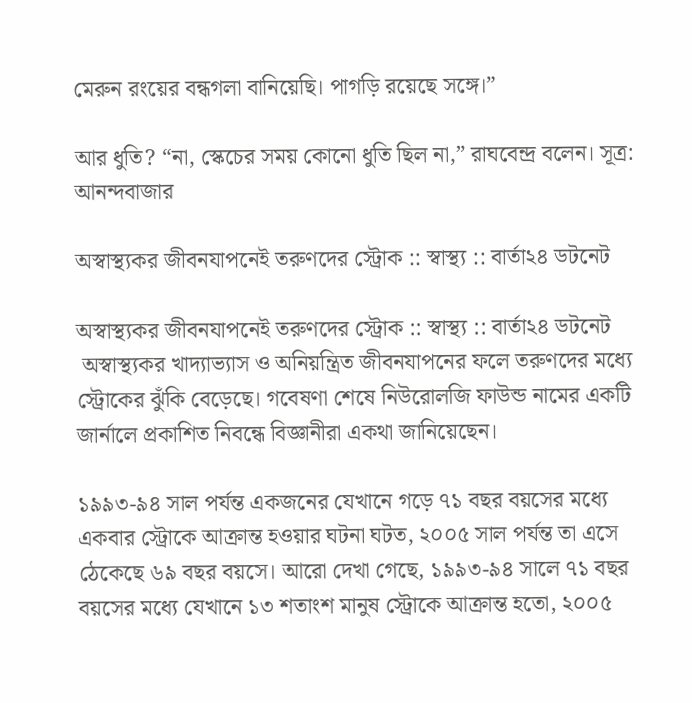মেরুন রংয়ের বন্ধগলা বানিয়েছি। পাগড়ি রয়েছে সঙ্গে।”

আর ধুতি? “না, স্কেচের সময় কোনো ধুতি ছিল না,” রাঘবেন্দ্র বলেন। সূত্র: আনন্দবাজার

অস্বাস্থ্যকর জীবনযাপনেই তরুণদের স্ট্রোক :: স্বাস্থ্য :: বার্তা২৪ ডটনেট

অস্বাস্থ্যকর জীবনযাপনেই তরুণদের স্ট্রোক :: স্বাস্থ্য :: বার্তা২৪ ডটনেট
 অস্বাস্থ্যকর খাদ্যাভ্যাস ও অনিয়ন্ত্রিত জীবনযাপনের ফলে তরুণদের মধ্যে স্ট্রোকের ঝুঁকি বেড়েছে। গবেষণা শেষে নিউরোলজি ফাউন্ড নামের একটি জার্নালে প্রকাশিত নিবন্ধে বিজ্ঞানীরা একথা জানিয়েছেন।

১৯৯৩-৯৪ সাল পর্যন্ত একজনের যেখানে গড়ে ৭১ বছর বয়সের মধ্যে একবার স্ট্রোকে আক্রান্ত হওয়ার ঘটনা ঘটত, ২০০৫ সাল পর্যন্ত তা এসে ঠেকেছে ৬৯ বছর বয়সে। আরো দেখা গেছে, ১৯৯৩-৯৪ সালে ৭১ বছর বয়সের মধ্যে যেখানে ১৩ শতাংশ মানুষ স্ট্রোকে আক্রান্ত হতো, ২০০৫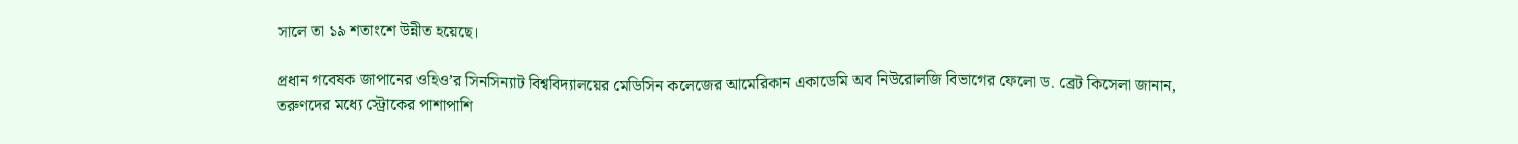সালে তা ১৯ শতাংশে উন্নীত হয়েছে।

প্রধান গবেষক জাপানের ওহিও’র সিনসিন্যাট বিশ্ববিদ্যালয়ের মেডিসিন কলেজের আমেরিকান একাডেমি অব নিউরোলজি বিভাগের ফেলো ড. ব্রেট কিসেলা জানান, তরুণদের মধ্যে স্ট্রোকের পাশাপাশি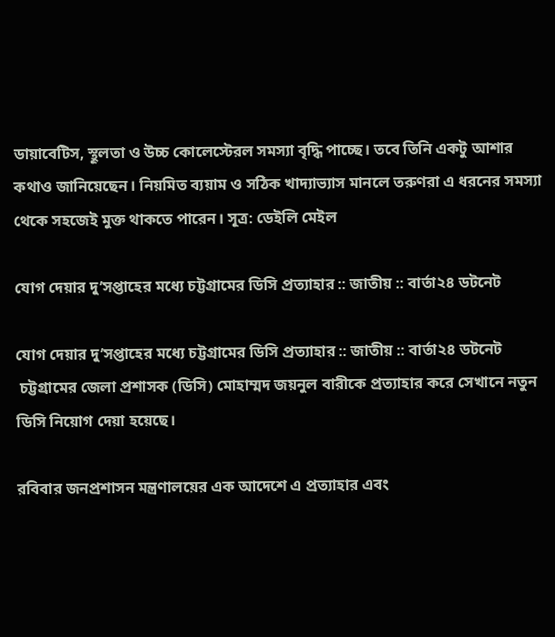ডায়াবেটিস, স্থূলতা ও উচ্চ কোলেস্টেরল সমস্যা বৃদ্ধি পাচ্ছে। তবে তিনি একটু আশার কথাও জানিয়েছেন। নিয়মিত ব্যয়াম ও সঠিক খাদ্যাভ্যাস মানলে তরুণরা এ ধরনের সমস্যা থেকে সহজেই মুক্ত থাকতে পারেন। সূত্র: ডেইলি মেইল

যোগ দেয়ার দু’সপ্তাহের মধ্যে চট্টগ্রামের ডিসি প্রত্যাহার :: জাতীয় :: বার্তা২৪ ডটনেট

যোগ দেয়ার দু’সপ্তাহের মধ্যে চট্টগ্রামের ডিসি প্রত্যাহার :: জাতীয় :: বার্তা২৪ ডটনেট
 চট্টগ্রামের জেলা প্রশাসক (ডিসি) মোহাম্মদ জয়নুল বারীকে প্রত্যাহার করে সেখানে নতুন ডিসি নিয়োগ দেয়া হয়েছে।

রবিবার জনপ্রশাসন মন্ত্রণালয়ের এক আদেশে এ প্রত্যাহার এবং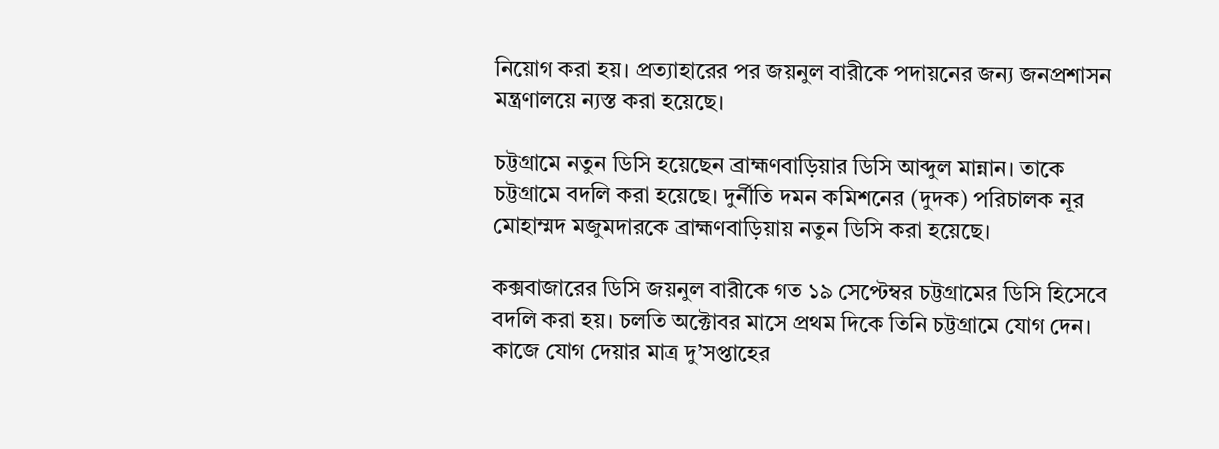নিয়োগ করা হয়। প্রত্যাহারের পর জয়নুল বারীকে পদায়নের জন্য জনপ্রশাসন মন্ত্রণালয়ে ন্যস্ত করা হয়েছে।

চট্টগ্রামে নতুন ডিসি হয়েছেন ব্রাহ্মণবাড়িয়ার ডিসি আব্দুল মান্নান। তাকে চট্টগ্রামে বদলি করা হয়েছে। দুর্নীতি দমন কমিশনের (দুদক) পরিচালক নূর মোহাম্মদ মজুমদারকে ব্রাহ্মণবাড়িয়ায় নতুন ডিসি করা হয়েছে।

কক্সবাজারের ডিসি জয়নুল বারীকে গত ১৯ সেপ্টেম্বর চট্টগ্রামের ডিসি হিসেবে বদলি করা হয়। চলতি অক্টোবর মাসে প্রথম দিকে তিনি চট্টগ্রামে যোগ দেন। কাজে যোগ দেয়ার মাত্র দু’সপ্তাহের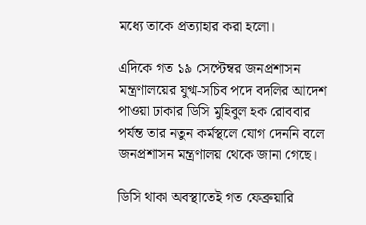মধ্যে তাকে প্রত্যাহার করা হলো।

এদিকে গত ১৯ সেপ্টেম্বর জনপ্রশাসন মন্ত্রণালয়ের যুগ্ম-সচিব পদে বদলির আদেশ পাওয়া ঢাকার ডিসি মুহিবুল হক রোববার পর্যন্ত তার নতুন কর্মস্থলে যোগ দেননি বলে জনপ্রশাসন মন্ত্রণালয় থেকে জানা গেছে।

ডিসি থাকা অবস্থাতেই গত ফেব্রুয়ারি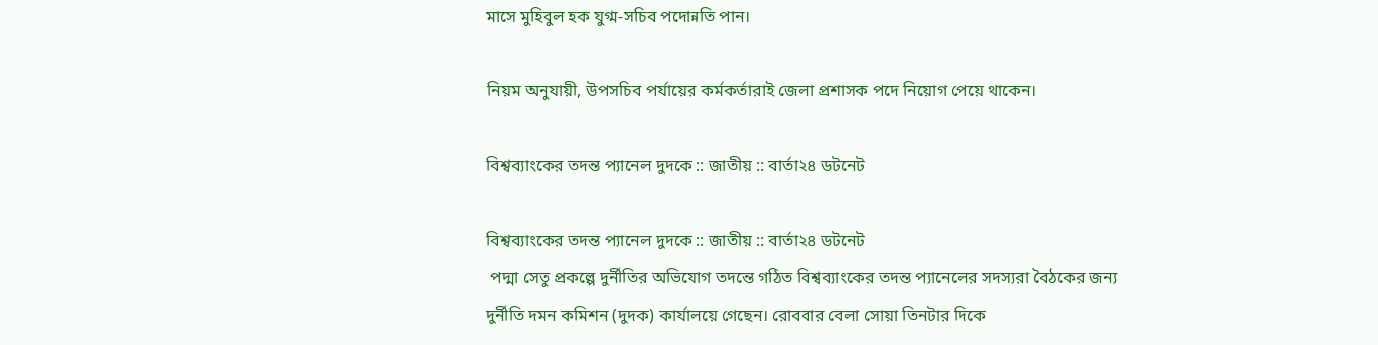মাসে মুহিবুল হক যুগ্ম-সচিব পদোন্নতি পান।

নিয়ম অনুযায়ী, উপসচিব পর্যায়ের কর্মকর্তারাই জেলা প্রশাসক পদে নিয়োগ পেয়ে থাকেন।

বিশ্বব্যাংকের তদন্ত প্যানেল দুদকে :: জাতীয় :: বার্তা২৪ ডটনেট

বিশ্বব্যাংকের তদন্ত প্যানেল দুদকে :: জাতীয় :: বার্তা২৪ ডটনেট
 পদ্মা সেতু প্রকল্পে দুর্নীতির অভিযোগ তদন্তে গঠিত বিশ্বব্যাংকের তদন্ত প্যানেলের সদস্যরা বৈঠকের জন্য দুর্নীতি দমন কমিশন (দুদক) কার্যালয়ে গেছেন। রোববার বেলা সোয়া তিনটার দিকে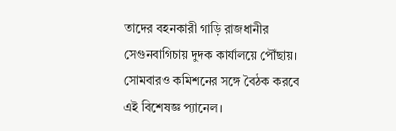তাদের বহনকারী গাড়ি রাজধানীর সেগুনবাগিচায় দুদক কার্যালয়ে পৌঁছায়। সোমবারও কমিশনের সঙ্গে বৈঠক করবে এই বিশেষজ্ঞ প্যানেল।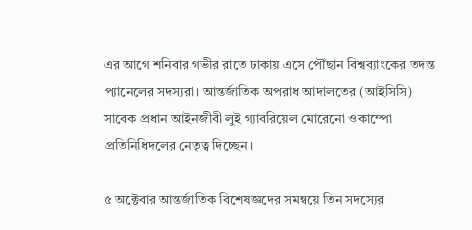এর আগে শনিবার গভীর রাতে ঢাকায় এসে পৌঁছান বিশ্বব্যাংকের তদন্ত প্যানেলের সদস্যরা। আন্তর্জাতিক অপরাধ আদালতের (আইসিসি) সাবেক প্রধান আইনজীবী লুই গ্যাবরিয়েল মোরেনো ওকাম্পো প্রতিনিধিদলের নেতৃত্ব দিচ্ছেন।

৫ অক্টেবার আন্তর্জাতিক বিশেষজ্ঞদের সমন্বয়ে তিন সদস্যের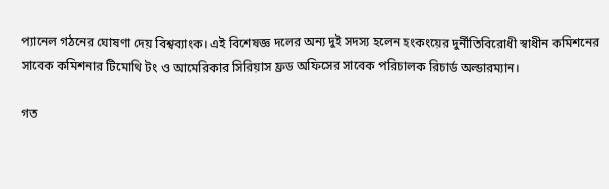প্যানেল গঠনের ঘোষণা দেয় বিশ্বব্যাংক। এই বিশেষজ্ঞ দলের অন্য দুই সদস্য হলেন হংকংয়ের দুর্নীতিবিরোধী স্বাধীন কমিশনের সাবেক কমিশনার টিমোথি টং ও আমেরিকার সিরিয়াস ফ্রড অফিসের সাবেক পরিচালক রিচার্ড অল্ডারম্যান।

গত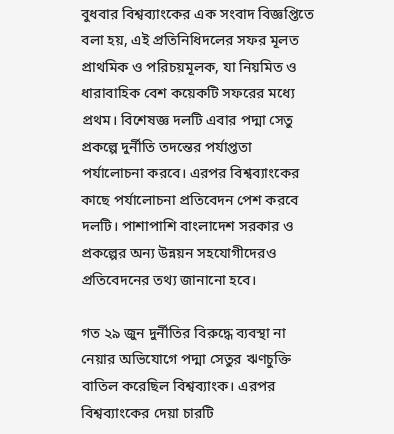বুধবার বিশ্বব্যাংকের এক সংবাদ বিজ্ঞপ্তিতে বলা হয়, এই প্রতিনিধিদলের সফর মূলত প্রাথমিক ও পরিচয়মূলক, যা নিয়মিত ও ধারাবাহিক বেশ কয়েকটি সফরের মধ্যে প্রথম। বিশেষজ্ঞ দলটি এবার পদ্মা সেতু প্রকল্পে দুর্নীতি তদন্তের পর্যাপ্ততা পর্যালোচনা করবে। এরপর বিশ্বব্যাংকের কাছে পর্যালোচনা প্রতিবেদন পেশ করবে দলটি। পাশাপাশি বাংলাদেশ সরকার ও প্রকল্পের অন্য উন্নয়ন সহযোগীদেরও প্রতিবেদনের তথ্য জানানো হবে।

গত ২৯ জুন দুর্নীতির বিরুদ্ধে ব্যবস্থা না নেয়ার অভিযোগে পদ্মা সেতুর ঋণচুক্তি বাতিল করেছিল বিশ্বব্যাংক। এরপর বিশ্বব্যাংকের দেয়া চারটি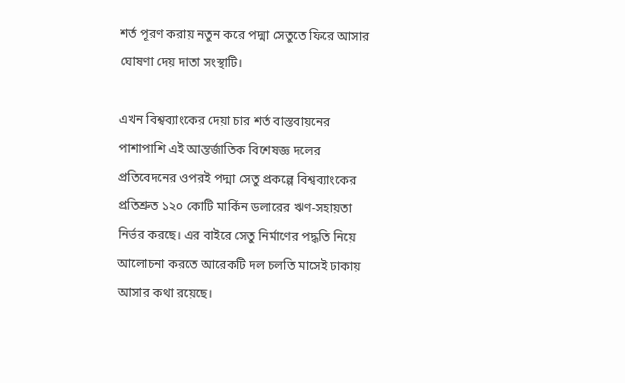শর্ত পূরণ করায় নতুন করে পদ্মা সেতুতে ফিরে আসার ঘোষণা দেয় দাতা সংস্থাটি।

এখন বিশ্বব্যাংকের দেয়া চার শর্ত বাস্তবায়নের পাশাপাশি এই আন্তর্জাতিক বিশেষজ্ঞ দলের প্রতিবেদনের ওপরই পদ্মা সেতু প্রকল্পে বিশ্বব্যাংকের প্রতিশ্রুত ১২০ কোটি মার্কিন ডলারের ঋণ-সহায়তা নির্ভর করছে। এর বাইরে সেতু নির্মাণের পদ্ধতি নিয়ে আলোচনা করতে আরেকটি দল চলতি মাসেই ঢাকায় আসার কথা রয়েছে।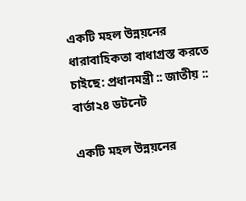একটি মহল উন্নয়নের ধারাবাহিকতা বাধাগ্রস্ত করতে চাইছে: প্রধানমন্ত্রী :: জাতীয় :: বার্তা২৪ ডটনেট

একটি মহল উন্নয়নের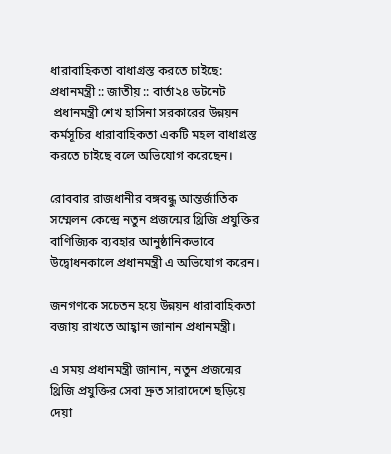ধারাবাহিকতা বাধাগ্রস্ত করতে চাইছে: প্রধানমন্ত্রী :: জাতীয় :: বার্তা২৪ ডটনেট
 প্রধানমন্ত্রী শেখ হাসিনা সরকারের উন্নয়ন কর্মসূচির ধারাবাহিকতা একটি মহল বাধাগ্রস্ত করতে চাইছে বলে অভিযোগ করেছেন।

রোববার রাজধানীর বঙ্গবন্ধু আন্তর্জাতিক সম্মেলন কেন্দ্রে নতুন প্রজন্মের থ্রিজি প্রযুক্তির বাণিজ্যিক ব্যবহার আনুষ্ঠানিকভাবে উদ্বোধনকালে প্রধানমন্ত্রী এ অভিযোগ করেন।

জনগণকে সচেতন হয়ে উন্নয়ন ধারাবাহিকতা বজায় রাখতে আহ্বান জানান প্রধানমন্ত্রী।

এ সময় প্রধানমন্ত্রী জানান, নতুন প্রজন্মের থ্রিজি প্রযুক্তির সেবা দ্রুত সারাদেশে ছড়িয়ে দেয়া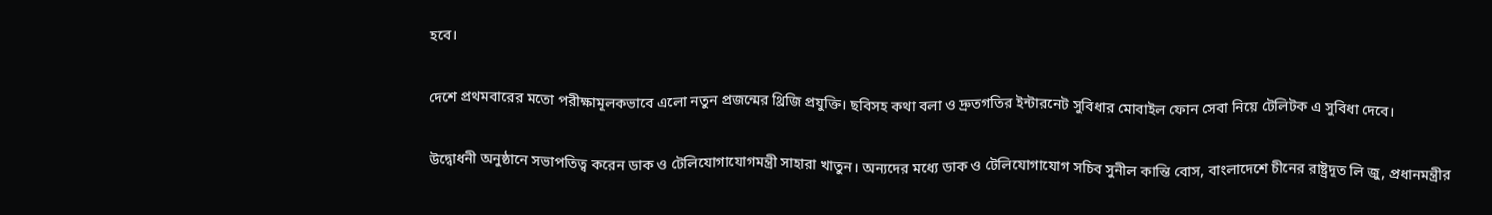হবে।

দেশে প্রথমবারের মতো পরীক্ষামূলকভাবে এলো নতুন প্রজন্মের থ্রিজি প্রযুক্তি। ছবিসহ কথা বলা ও দ্রুতগতির ইন্টারনেট সুবিধার মোবাইল ফোন সেবা নিয়ে টেলিটক এ সুবিধা দেবে।

উদ্বোধনী অনুষ্ঠানে সভাপতিত্ব করেন ডাক ও টেলিযোগাযোগমন্ত্রী সাহারা খাতুন। অন্যদের মধ্যে ডাক ও টেলিযোগাযোগ সচিব সুনীল কান্তি বোস, বাংলাদেশে চীনের রাষ্ট্রদূত লি জু, প্রধানমন্ত্রীর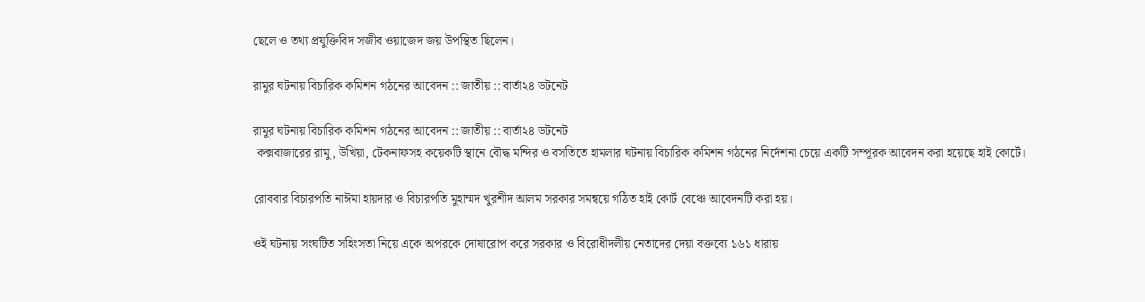ছেলে ও তথ্য প্রযুক্তিবিদ সজীব ওয়াজেদ জয় উপস্থিত ছিলেন।

রামুর ঘটনায় বিচারিক কমিশন গঠনের আবেদন :: জাতীয় :: বার্তা২৪ ডটনেট

রামুর ঘটনায় বিচারিক কমিশন গঠনের আবেদন :: জাতীয় :: বার্তা২৪ ডটনেট
 কক্সবাজারের রামু, উখিয়া, টেকনাফসহ কয়েকটি স্থানে বৌদ্ধ মন্দির ও বসতিতে হামলার ঘটনায় বিচারিক কমিশন গঠনের নির্দেশনা চেয়ে একটি সম্পূরক আবেদন করা হয়েছে হাই কোর্টে।

রোববার বিচারপতি নাঈমা হায়দার ও বিচারপতি মুহাম্মদ খুরশীদ আলম সরকার সমন্বয়ে গঠিত হাই কোর্ট বেঞ্চে আবেদনটি করা হয়।

ওই ঘটনায় সংঘটিত সহিংসতা নিয়ে একে অপরকে দোষারোপ করে সরকার ও বিরোধীদলীয় নেতাদের দেয়া বক্তব্যে ১৬১ ধারায়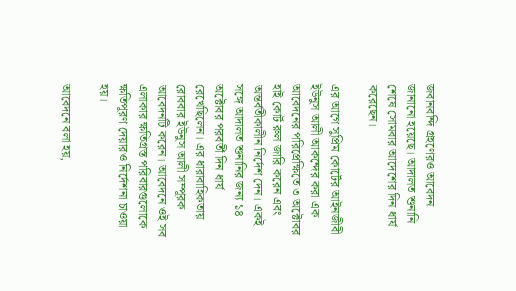জবানবন্দি গ্রহণেরও আবেদন জানানো হয়েছে। আদালত শুনানি শেষে সোমবার আদেশের দিন ধার্য করেছেন।

এর আগে সুপ্রিম কোর্টের আইনজীবী ইউনুস আলী আকন্দের করা এক আবেদনের পরিপ্রেক্ষিতে ৩ অক্টোবর হাই কোর্ট রুল জারি করেন এবং অন্তর্বতীকালীন নির্দেশ দেন। একই সঙ্গে আদালত শুনানির জন্য ১৪ অক্টোবর পরবর্তী দিন ধার্য রেখেছিলেন। এর ধারাবাহিকতায় রোববার ইউনুস আলী সম্পূরক আবেদনটি করেন। আবেদনে ওই সব এলাকার ক্ষতিগ্রস্ত পরিবারগুলোকে ক্ষতিপূরণ দেয়ারও নির্দেশনা চাওয়া হয়।

আবেদনে বলা হয়,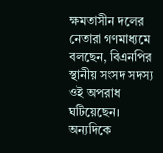ক্ষমতাসীন দলের নেতারা গণমাধ্যমে বলছেন, বিএনপির স্থানীয় সংসদ সদস্য ওই অপরাধ ঘটিয়েছেন। অন্যদিকে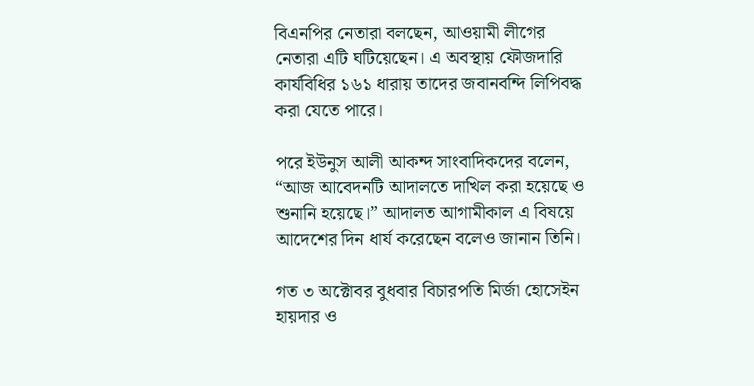বিএনপির নেতারা বলছেন, আওয়ামী লীগের নেতারা এটি ঘটিয়েছেন। এ অবস্থায় ফৌজদারি কার্যবিধির ১৬১ ধারায় তাদের জবানবন্দি লিপিবদ্ধ করা যেতে পারে।

পরে ইউনুস আলী আকন্দ সাংবাদিকদের বলেন, “আজ আবেদনটি আদালতে দাখিল করা হয়েছে ও শুনানি হয়েছে।” আদালত আগামীকাল এ বিষয়ে আদেশের দিন ধার্য করেছেন বলেও জানান তিনি।

গত ৩ অক্টোবর বুধবার বিচারপতি মির্জা হোসেইন হায়দার ও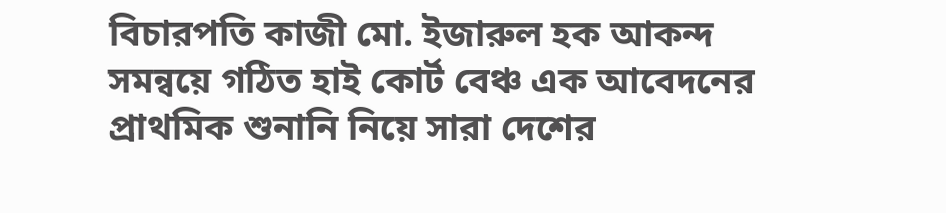বিচারপতি কাজী মো. ইজারুল হক আকন্দ সমন্বয়ে গঠিত হাই কোর্ট বেঞ্চ এক আবেদনের প্রাথমিক শুনানি নিয়ে সারা দেশের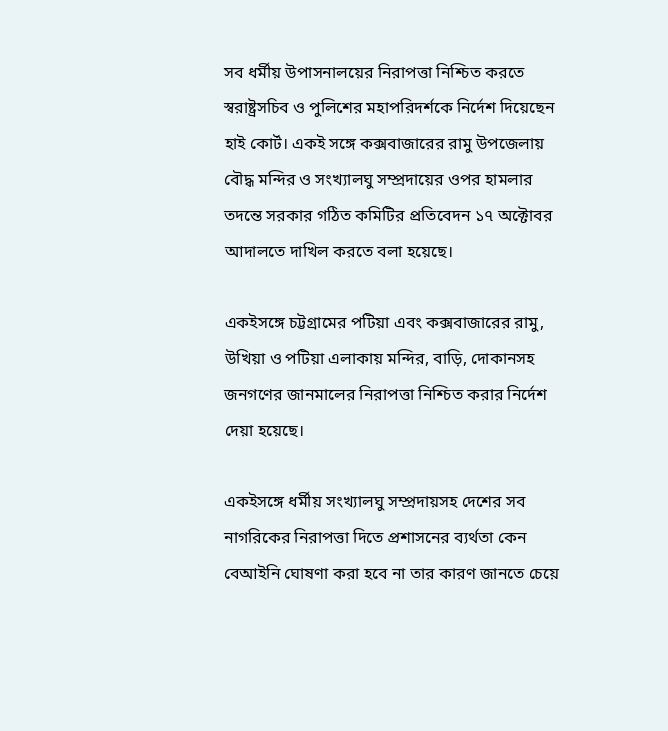সব ধর্মীয় উপাসনালয়ের নিরাপত্তা নিশ্চিত করতে স্বরাষ্ট্রসচিব ও পুলিশের মহাপরিদর্শকে নির্দেশ দিয়েছেন হাই কোর্ট। একই সঙ্গে কক্সবাজারের রামু উপজেলায় বৌদ্ধ মন্দির ও সংখ্যালঘু সম্প্রদায়ের ওপর হামলার তদন্তে সরকার গঠিত কমিটির প্রতিবেদন ১৭ অক্টোবর আদালতে দাখিল করতে বলা হয়েছে।

একইসঙ্গে চট্টগ্রামের পটিয়া এবং কক্সবাজারের রামু, উখিয়া ও পটিয়া এলাকায় মন্দির, বাড়ি, দোকানসহ জনগণের জানমালের নিরাপত্তা নিশ্চিত করার নির্দেশ দেয়া হয়েছে।

একইসঙ্গে ধর্মীয় সংখ্যালঘু সম্প্রদায়সহ দেশের সব নাগরিকের নিরাপত্তা দিতে প্রশাসনের ব্যর্থতা কেন বেআইনি ঘোষণা করা হবে না তার কারণ জানতে চেয়ে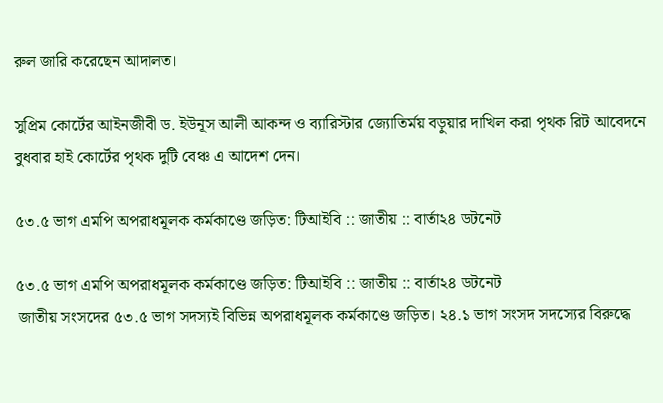রুল জারি করেছেন আদালত।

সুপ্রিম কোর্টের আইনজীবী ড. ইউনূস আলী আকন্দ ও ব্যারিস্টার জ্যোতির্ময় বড়ুয়ার দাখিল করা পৃথক রিট আবেদনে বুধবার হাই কোর্টের পৃথক দুটি বেঞ্চ এ আদেশ দেন।

৫৩.৫ ভাগ এমপি অপরাধমূলক কর্মকাণ্ডে জড়িত: টিআইবি :: জাতীয় :: বার্তা২৪ ডটনেট

৫৩.৫ ভাগ এমপি অপরাধমূলক কর্মকাণ্ডে জড়িত: টিআইবি :: জাতীয় :: বার্তা২৪ ডটনেট
 জাতীয় সংসদের ৫৩.৫ ভাগ সদস্যই বিভিন্ন অপরাধমূলক কর্মকাণ্ডে জড়িত। ২৪.১ ভাগ সংসদ সদস্যের বিরুদ্ধে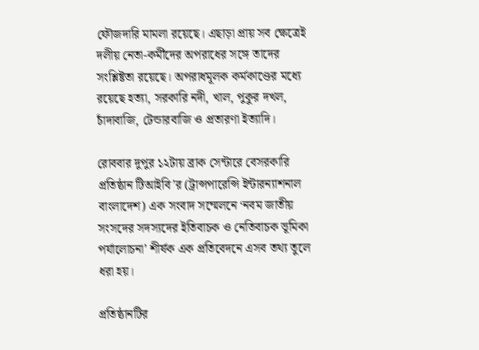ফৌজদারি মামলা রয়েছে। এছাড়া প্রায় সব ক্ষেত্রেই দলীয় নেতা-কর্মীদের অপরাধের সঙ্গে তাদের সংশ্লিষ্টতা রয়েছে। অপরাধমূলক কর্মকাণ্ডের মধ্যে রয়েছে হত্যা, সরকারি নদী, খাল, পুকুর দখল, চাঁদাবাজি, টেন্ডারবাজি ও প্রতারণা ইত্যাদি।

রোববার দুপুর ১২টায় ব্রাক সেন্টারে বেসরকারি প্রতিষ্ঠান টিআইবি’র (ট্রান্সপারেন্সি ইন্টারন্যাশনাল বাংলাদেশ) এক সংবাদ সম্মেলনে ‘নবম জাতীয় সংসদের সদস্যদের ইতিবাচক ও নেতিবাচক ভূমিকা পর্যালোচনা’ শীর্ষক এক প্রতিবেদনে এসব তথ্য তুলে ধরা হয়।

প্রতিষ্ঠানটির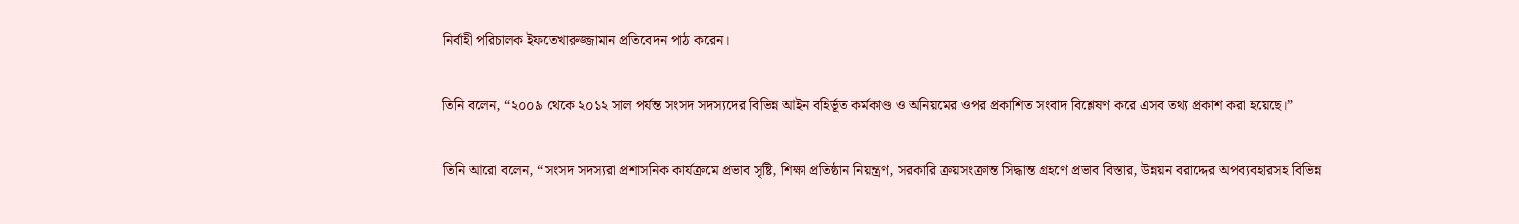নির্বাহী পরিচালক ইফতেখারুজ্জামান প্রতিবেদন পাঠ করেন।

তিনি বলেন, “২০০৯ থেকে ২০১২ সাল পর্যন্ত সংসদ সদস্যদের বিভিন্ন আইন বহির্ভূত কর্মকাণ্ড ও অনিয়মের ওপর প্রকাশিত সংবাদ বিশ্লেষণ করে এসব তথ্য প্রকাশ করা হয়েছে।”

তিনি আরো বলেন, “সংসদ সদস্যরা প্রশাসনিক কার্যক্রমে প্রভাব সৃষ্টি, শিক্ষা প্রতিষ্ঠান নিয়ন্ত্রণ, সরকারি ক্রয়সংক্রান্ত সিদ্ধান্ত গ্রহণে প্রভাব বিস্তার, উন্নয়ন বরাদ্দের অপব্যবহারসহ বিভিন্ন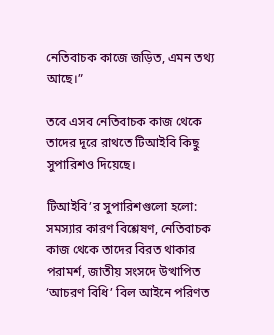নেতিবাচক কাজে জড়িত, এমন তথ্য আছে।”

তবে এসব নেতিবাচক কাজ থেকে তাদের দূরে রাথতে টিআইবি কিছু সুপারিশও দিয়েছে।

টিআইবি’র সুপারিশগুলো হলো: সমস্যার কারণ বিশ্লেষণ, নেতিবাচক কাজ থেকে তাদের বিরত থাকার পরামর্শ, জাতীয় সংসদে উত্থাপিত ‘আচরণ বিধি’ বিল আইনে পরিণত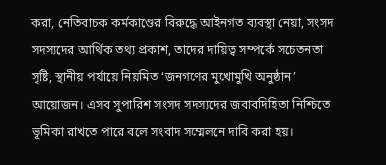করা, নেতিবাচক কর্মকাণ্ডের বিরুদ্ধে আইনগত ব্যবস্থা নেয়া, সংসদ সদস্যদের আর্থিক তথ্য প্রকাশ, তাদের দায়িত্ব সম্পর্কে সচেতনতা সৃষ্টি, স্থানীয় পর্যায়ে নিয়মিত ‘জনগণের মুখোমুখি অনুষ্ঠান’ আয়োজন। এসব সুপারিশ সংসদ সদস্যদের জবাবদিহিতা নিশ্চিতে ভূমিকা রাখতে পারে বলে সংবাদ সম্মেলনে দাবি করা হয়।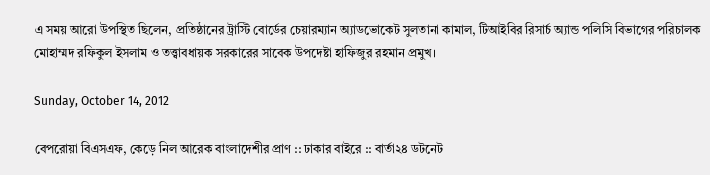এ সময় আরো উপস্থিত ছিলেন, প্রতিষ্ঠানের ট্রাস্টি বোর্ডের চেয়ারম্যান অ্যাডভোকেট সুলতানা কামাল, টিআইবির রিসার্চ অ্যান্ড পলিসি বিভাগের পরিচালক মোহাম্মদ রফিকুল ইসলাম ও তত্ত্বাবধায়ক সরকারের সাবেক উপদেষ্টা হাফিজুর রহমান প্রমুখ।

Sunday, October 14, 2012

বেপরোয়া বিএসএফ, কেড়ে নিল আরেক বাংলাদেশীর প্রাণ :: ঢাকার বাইরে :: বার্তা২৪ ডটনেট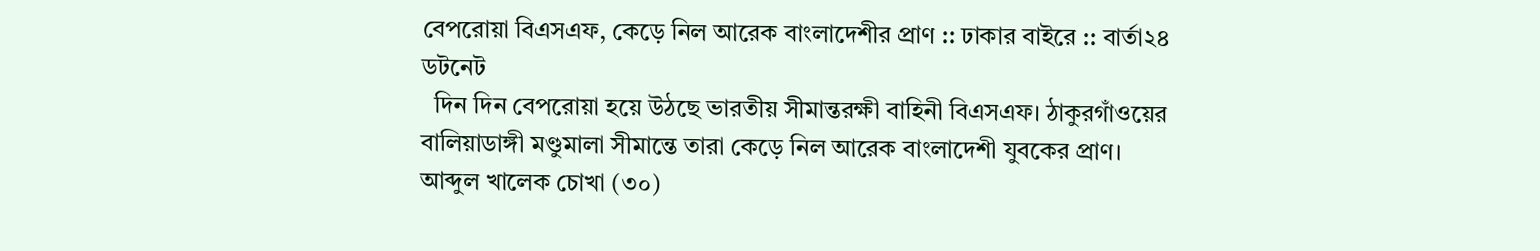বেপরোয়া বিএসএফ, কেড়ে নিল আরেক বাংলাদেশীর প্রাণ :: ঢাকার বাইরে :: বার্তা২৪ ডটনেট
  দিন দিন বেপরোয়া হয়ে উঠছে ভারতীয় সীমান্তরক্ষী বাহিনী বিএসএফ। ঠাকুরগাঁওয়ের বালিয়াডাঙ্গী মণ্ডুমালা সীমান্তে তারা কেড়ে নিল আরেক বাংলাদেশী যুবকের প্রাণ। আব্দুল খালেক চোখা (৩০)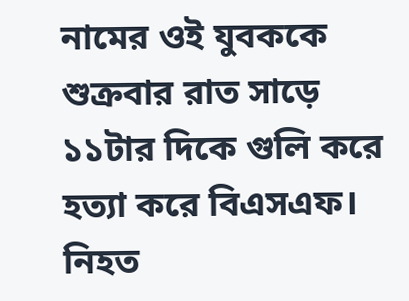নামের ওই যুবককে শুক্রবার রাত সাড়ে ১১টার দিকে গুলি করে হত্যা করে বিএসএফ। নিহত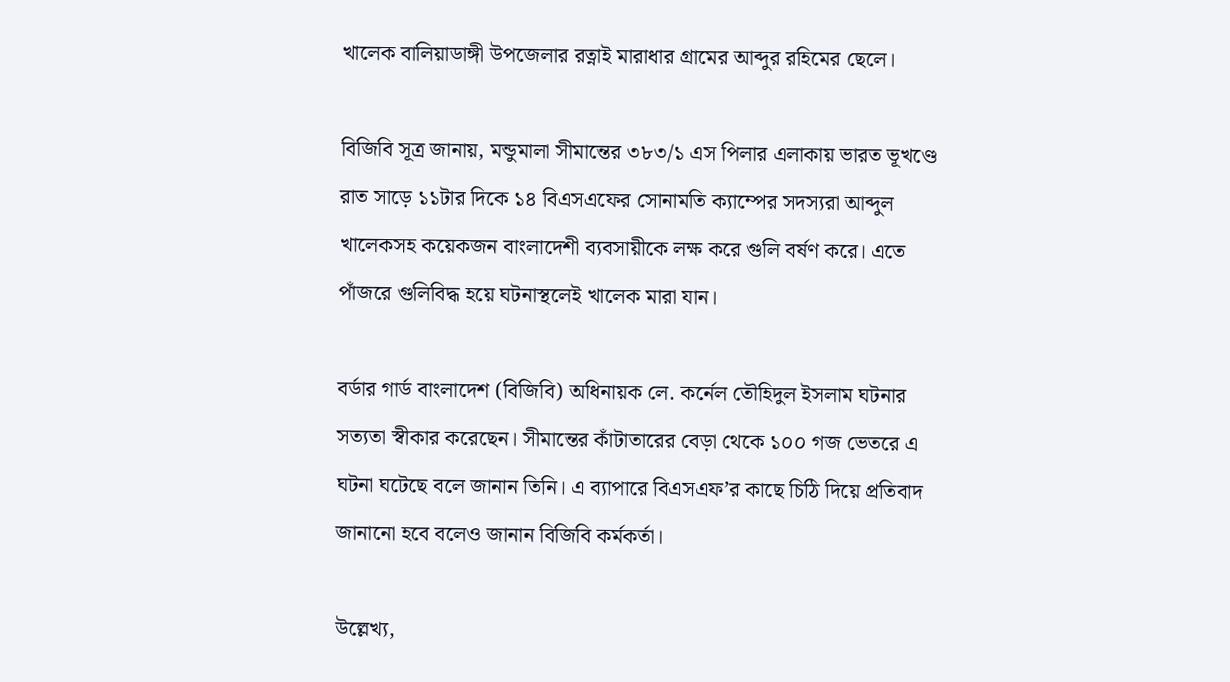খালেক বালিয়াডাঙ্গী উপজেলার রত্নাই মারাধার গ্রামের আব্দুর রহিমের ছেলে।

বিজিবি সূত্র জানায়, মন্ডুমালা সীমান্তের ৩৮৩/১ এস পিলার এলাকায় ভারত ভূখণ্ডে রাত সাড়ে ১১টার দিকে ১৪ বিএসএফের সোনামতি ক্যাম্পের সদস্যরা আব্দুল খালেকসহ কয়েকজন বাংলাদেশী ব্যবসায়ীকে লক্ষ করে গুলি বর্ষণ করে। এতে পাঁজরে গুলিবিদ্ধ হয়ে ঘটনাস্থলেই খালেক মারা যান।

বর্ডার গার্ড বাংলাদেশ (বিজিবি) অধিনায়ক লে. কর্নেল তৌহিদুল ইসলাম ঘটনার সত্যতা স্বীকার করেছেন। সীমান্তের কাঁটাতারের বেড়া থেকে ১০০ গজ ভেতরে এ ঘটনা ঘটেছে বলে জানান তিনি। এ ব্যাপারে বিএসএফ’র কাছে চিঠি দিয়ে প্রতিবাদ জানানো হবে বলেও জানান বিজিবি কর্মকর্তা।

উল্লেখ্য,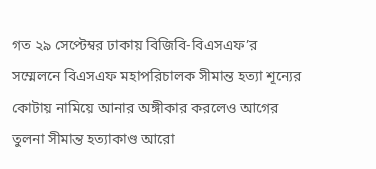গত ২৯ সেপ্টেম্বর ঢাকায় বিজিবি-বিএসএফ’র সম্মেলনে বিএসএফ মহাপরিচালক সীমান্ত হত্যা শূন্যের কোটায় নামিয়ে আনার অঙ্গীকার করলেও আগের তুলনা সীমান্ত হত্যাকাণ্ড আরো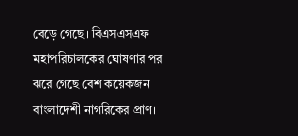বেড়ে গেছে। বিএসএসএফ মহাপরিচালকের ঘোষণার পর ঝরে গেছে বেশ কয়েকজন বাংলাদেশী নাগরিকের প্রাণ।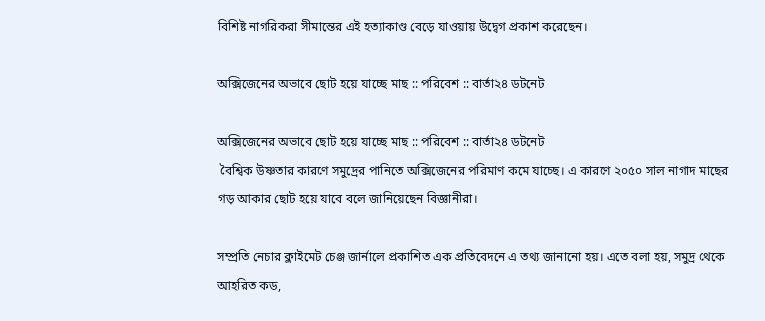বিশিষ্ট নাগরিকরা সীমান্তের এই হত্যাকাণ্ড বেড়ে যাওয়ায় উদ্বেগ প্রকাশ করেছেন।

অক্সিজেনের অভাবে ছোট হয়ে যাচ্ছে মাছ :: পরিবেশ :: বার্তা২৪ ডটনেট

অক্সিজেনের অভাবে ছোট হয়ে যাচ্ছে মাছ :: পরিবেশ :: বার্তা২৪ ডটনেট
 বৈশ্বিক উষ্ণতার কারণে সমুদ্রের পানিতে অক্সিজেনের পরিমাণ কমে যাচ্ছে। এ কারণে ২০৫০ সাল নাগাদ মাছের গড় আকার ছোট হয়ে যাবে বলে জানিয়েছেন বিজ্ঞানীরা।

সম্প্রতি নেচার ক্লাইমেট চেঞ্জ জার্নালে প্রকাশিত এক প্রতিবেদনে এ তথ্য জানানো হয়। এতে বলা হয়, সমুদ্র থেকে আহরিত কড,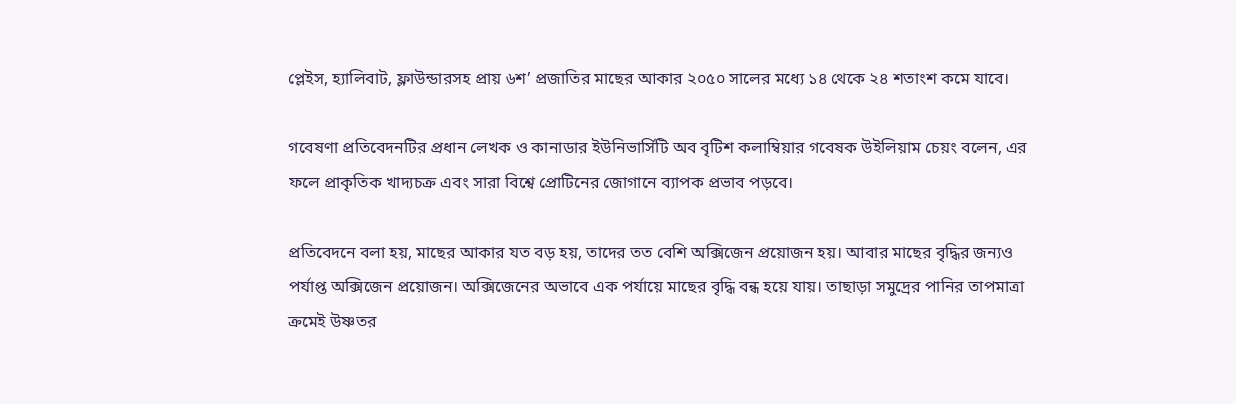প্লেইস, হ্যালিবাট, ফ্লাউন্ডারসহ প্রায় ৬শ’ প্রজাতির মাছের আকার ২০৫০ সালের মধ্যে ১৪ থেকে ২৪ শতাংশ কমে যাবে।

গবেষণা প্রতিবেদনটির প্রধান লেখক ও কানাডার ইউনিভার্সিটি অব বৃটিশ কলাম্বিয়ার গবেষক উইলিয়াম চেয়ং বলেন, এর ফলে প্রাকৃতিক খাদ্যচক্র এবং সারা বিশ্বে প্রোটিনের জোগানে ব্যাপক প্রভাব পড়বে।

প্রতিবেদনে বলা হয়, মাছের আকার যত বড় হয়, তাদের তত বেশি অক্সিজেন প্রয়োজন হয়। আবার মাছের বৃদ্ধির জন্যও পর্যাপ্ত অক্সিজেন প্রয়োজন। অক্সিজেনের অভাবে এক পর্যায়ে মাছের বৃদ্ধি বন্ধ হয়ে যায়। তাছাড়া সমুদ্রের পানির তাপমাত্রা ক্রমেই উষ্ণতর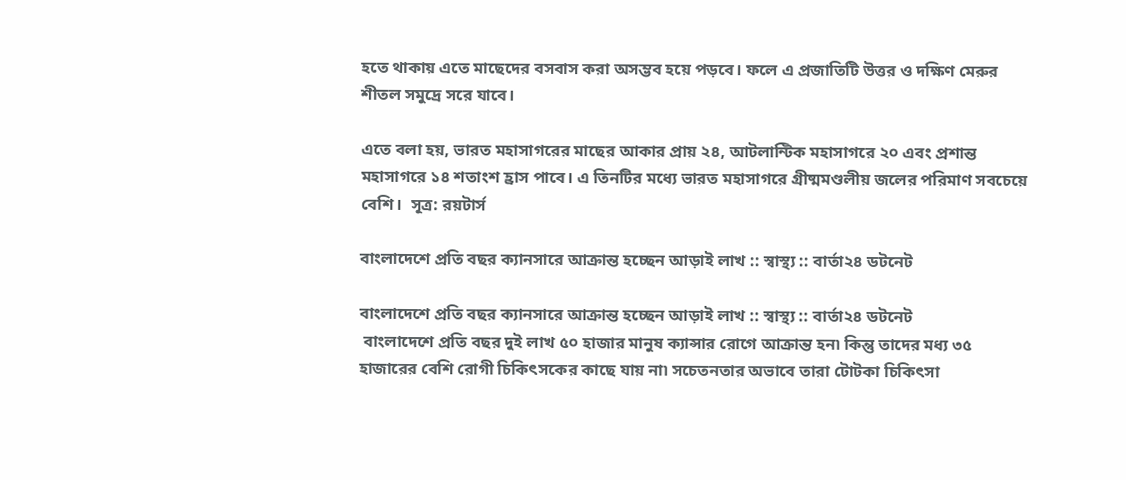হতে থাকায় এতে মাছেদের বসবাস করা অসম্ভব হয়ে পড়বে। ফলে এ প্রজাতিটি উত্তর ও দক্ষিণ মেরুর শীতল সমুদ্রে সরে যাবে।

এতে বলা হয়, ভারত মহাসাগরের মাছের আকার প্রায় ২৪, আটলান্টিক মহাসাগরে ২০ এবং প্রশান্ত মহাসাগরে ১৪ শতাংশ হ্রাস পাবে। এ তিনটির মধ্যে ভারত মহাসাগরে গ্রীষ্মমণ্ডলীয় জলের পরিমাণ সবচেয়ে বেশি।  সূত্র: রয়টার্স

বাংলাদেশে প্রতি বছর ক্যানসারে আক্রান্ত হচ্ছেন আড়াই লাখ :: স্বাস্থ্য :: বার্তা২৪ ডটনেট

বাংলাদেশে প্রতি বছর ক্যানসারে আক্রান্ত হচ্ছেন আড়াই লাখ :: স্বাস্থ্য :: বার্তা২৪ ডটনেট
 বাংলাদেশে প্রতি বছর দুই লাখ ৫০ হাজার মানুষ ক্যান্সার রোগে আক্রান্ত হন৷ কিন্তু তাদের মধ্য ৩৫ হাজারের বেশি রোগী চিকিৎসকের কাছে যায় না৷ সচেতনতার অভাবে তারা টোটকা চিকিৎসা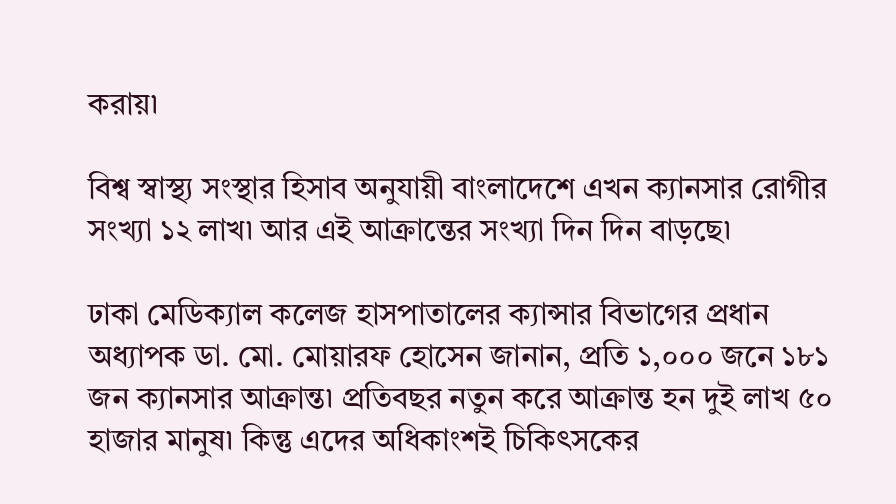করায়৷

বিশ্ব স্বাস্থ্য সংস্থার হিসাব অনুযায়ী বাংলাদেশে এখন ক্যানসার রোগীর সংখ্যা ১২ লাখ৷ আর এই আক্রান্তের সংখ্যা দিন দিন বাড়ছে৷

ঢাকা মেডিক্যাল কলেজ হাসপাতালের ক্যান্সার বিভাগের প্রধান অধ্যাপক ডা. মো. মোয়ারফ হোসেন জানান, প্রতি ১,০০০ জনে ১৮১ জন ক্যানসার আক্রান্ত৷ প্রতিবছর নতুন করে আক্রান্ত হন দুই লাখ ৫০ হাজার মানুষ৷ কিন্তু এদের অধিকাংশই চিকিৎসকের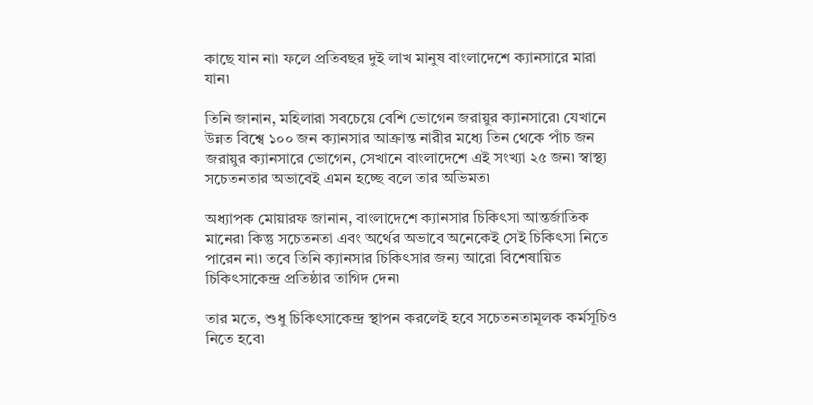কাছে যান না৷ ফলে প্রতিবছর দুই লাখ মানুষ বাংলাদেশে ক্যানসারে মারা যান৷

তিনি জানান, মহিলারা সবচেয়ে বেশি ভোগেন জরায়ুর ক্যানসারে৷ যেখানে উন্নত বিশ্বে ১০০ জন ক্যানসার আক্রান্ত নারীর মধ্যে তিন থেকে পাঁচ জন জরায়ুর ক্যানসারে ভোগেন, সেখানে বাংলাদেশে এই সংখ্যা ২৫ জন৷ স্বাস্থ্য সচেতনতার অভাবেই এমন হচ্ছে বলে তার অভিমত৷

অধ্যাপক মোয়ারফ জানান, বাংলাদেশে ক্যানসার চিকিৎসা আন্তর্জাতিক মানের৷ কিন্তু সচেতনতা এবং অর্থের অভাবে অনেকেই সেই চিকিৎসা নিতে পারেন না৷ তবে তিনি ক্যানসার চিকিৎসার জন্য আরো বিশেষায়িত চিকিৎসাকেন্দ্র প্রতিষ্ঠার তাগিদ দেন৷

তার মতে, শুধু চিকিৎসাকেন্দ্র স্থাপন করলেই হবে সচেতনতামূলক কর্মসূচিও নিতে হবে৷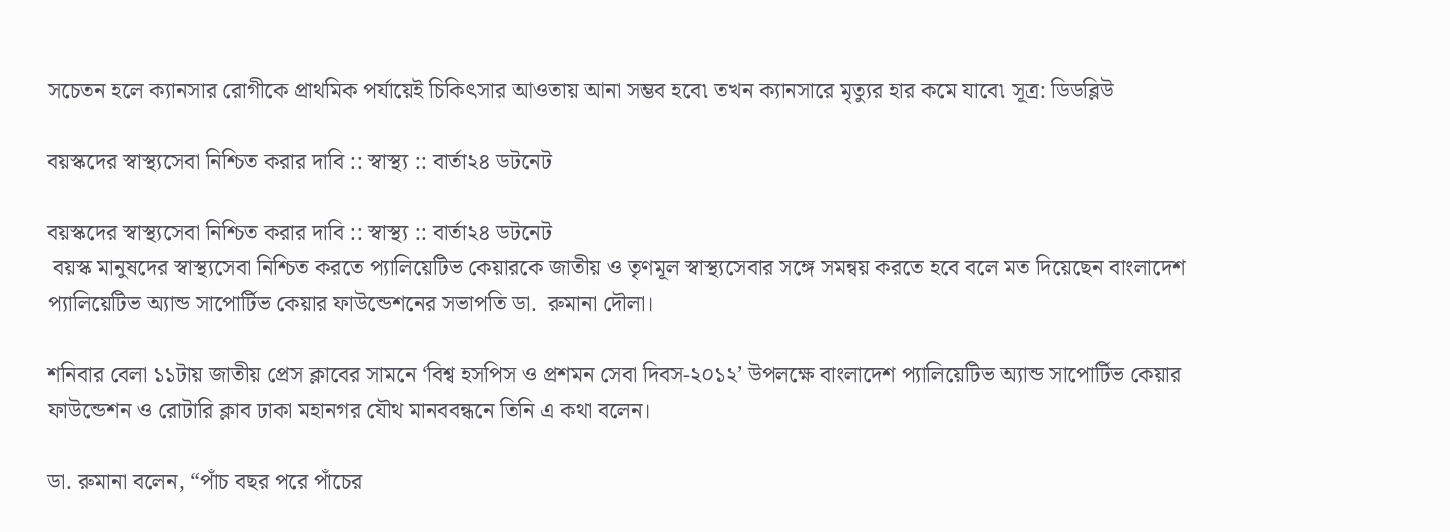সচেতন হলে ক্যানসার রোগীকে প্রাথমিক পর্যায়েই চিকিৎসার আওতায় আনা সম্ভব হবে৷ তখন ক্যানসারে মৃত্যুর হার কমে যাবে৷ সূত্র: ডিডব্লিউ

বয়স্কদের স্বাস্থ্যসেবা নিশ্চিত করার দাবি :: স্বাস্থ্য :: বার্তা২৪ ডটনেট

বয়স্কদের স্বাস্থ্যসেবা নিশ্চিত করার দাবি :: স্বাস্থ্য :: বার্তা২৪ ডটনেট
 বয়স্ক মানুষদের স্বাস্থ্যসেবা নিশ্চিত করতে প্যালিয়েটিভ কেয়ারকে জাতীয় ও তৃণমূল স্বাস্থ্যসেবার সঙ্গে সমন্বয় করতে হবে বলে মত দিয়েছেন বাংলাদেশ প্যালিয়েটিভ অ্যান্ড সাপোর্টিভ কেয়ার ফাউন্ডেশনের সভাপতি ডা.  রুমানা দৌলা।

শনিবার বেলা ১১টায় জাতীয় প্রেস ক্লাবের সামনে ‘বিশ্ব হসপিস ও প্রশমন সেবা দিবস-২০১২’ উপলক্ষে বাংলাদেশ প্যালিয়েটিভ অ্যান্ড সাপোর্টিভ কেয়ার ফাউন্ডেশন ও রোটারি ক্লাব ঢাকা মহানগর যৌথ মানববন্ধনে তিনি এ কথা বলেন।

ডা. রুমানা বলেন, “পাঁচ বছর পরে পাঁচের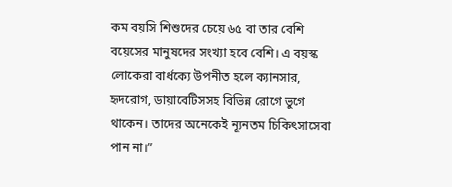কম বয়সি শিশুদের চেয়ে ৬৫ বা তার বেশি বয়েসের মানুষদের সংখ্যা হবে বেশি। এ বয়স্ক লোকেরা বার্ধক্যে উপনীত হলে ক্যানসার, হৃদরোগ, ডায়াবেটিসসহ বিভিন্ন রোগে ভুগে থাকেন। তাদের অনেকেই ন্যূনতম চিকিৎসাসেবা পান না।”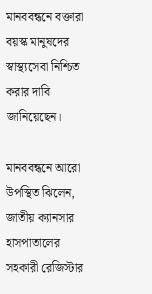মানববন্ধনে বক্তারা বয়স্ক মানুষদের স্বাস্থ্যসেবা নিশ্চিত করার দাবি জানিয়েছেন।

মানববন্ধনে আরো উপস্থিত ঝিলেন, জাতীয় ক্যানসার হাসপাতালের সহকারী রেজিস্টার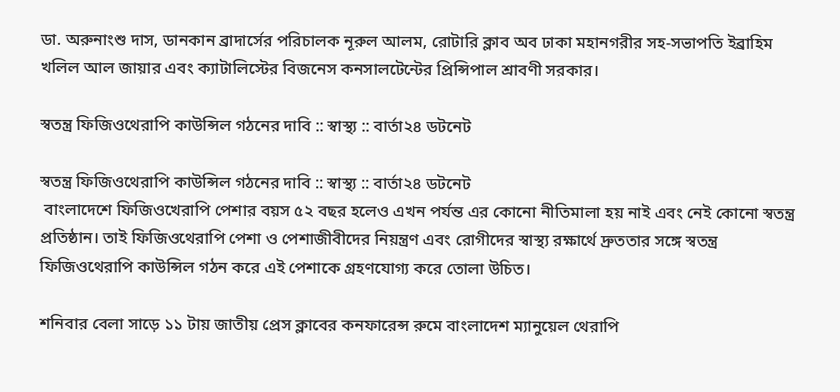ডা. অরুনাংশু দাস, ডানকান ব্রাদার্সের পরিচালক নূরুল আলম, রোটারি ক্লাব অব ঢাকা মহানগরীর সহ-সভাপতি ইব্রাহিম খলিল আল জায়ার এবং ক্যাটালিস্টের বিজনেস কনসালটেন্টের প্রিন্সিপাল শ্রাবণী সরকার।

স্বতন্ত্র ফিজিওথেরাপি কাউন্সিল গঠনের দাবি :: স্বাস্থ্য :: বার্তা২৪ ডটনেট

স্বতন্ত্র ফিজিওথেরাপি কাউন্সিল গঠনের দাবি :: স্বাস্থ্য :: বার্তা২৪ ডটনেট
 বাংলাদেশে ফিজিওখেরাপি পেশার বয়স ৫২ বছর হলেও এখন পর্যন্ত এর কোনো নীতিমালা হয় নাই এবং নেই কোনো স্বতন্ত্র প্রতিষ্ঠান। তাই ফিজিওথেরাপি পেশা ও পেশাজীবীদের নিয়ন্ত্রণ এবং রোগীদের স্বাস্থ্য রক্ষার্থে দ্রুততার সঙ্গে স্বতন্ত্র ফিজিওথেরাপি কাউন্সিল গঠন করে এই পেশাকে গ্রহণযোগ্য করে তোলা উচিত।

শনিবার বেলা সাড়ে ১১ টায় জাতীয় প্রেস ক্লাবের কনফারেন্স রুমে বাংলাদেশ ম্যানুয়েল থেরাপি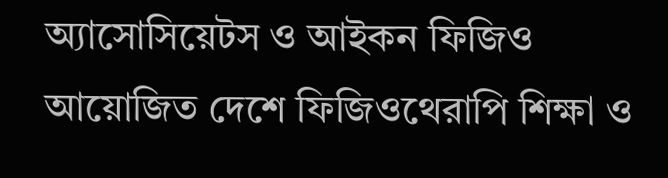অ্যাসোসিয়েটস ও আইকন ফিজিও আয়োজিত দেশে ফিজিওথেরাপি শিক্ষা ও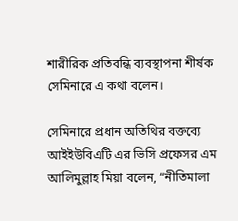শারীরিক প্রতিবন্ধি ব্যবস্থাপনা শীর্ষক সেমিনারে এ কথা বলেন।

সেমিনারে প্রধান অতিথির বক্তব্যে আইইউবিএটি এর ভিসি প্রফেসর এম আলিমুল্লাহ মিয়া বলেন, “নীতিমালা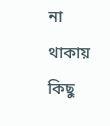না থাকায় কিছু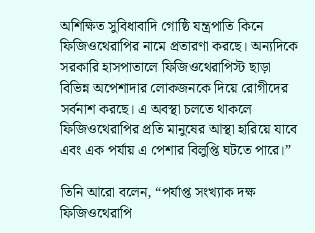অশিক্ষিত সুবিধাবাদি গোষ্ঠি যন্ত্রপাতি কিনে ফিজিওথেরাপির নামে প্রতারণা করছে। অন্যদিকে সরকারি হাসপাতালে ফিজিওথেরাপিস্ট ছাড়া বিভিন্ন অপেশাদার লোকজনকে দিয়ে রোগীদের সর্বনাশ করছে। এ অবস্থা চলতে থাকলে ফিজিওথেরাপির প্রতি মানুষের আস্থা হারিয়ে যাবে এবং এক পর্যায় এ পেশার বিলুপ্তি ঘটতে পারে।”

তিনি আরো বলেন, “পর্যাপ্ত সংখ্যাক দক্ষ ফিজিওথেরাপি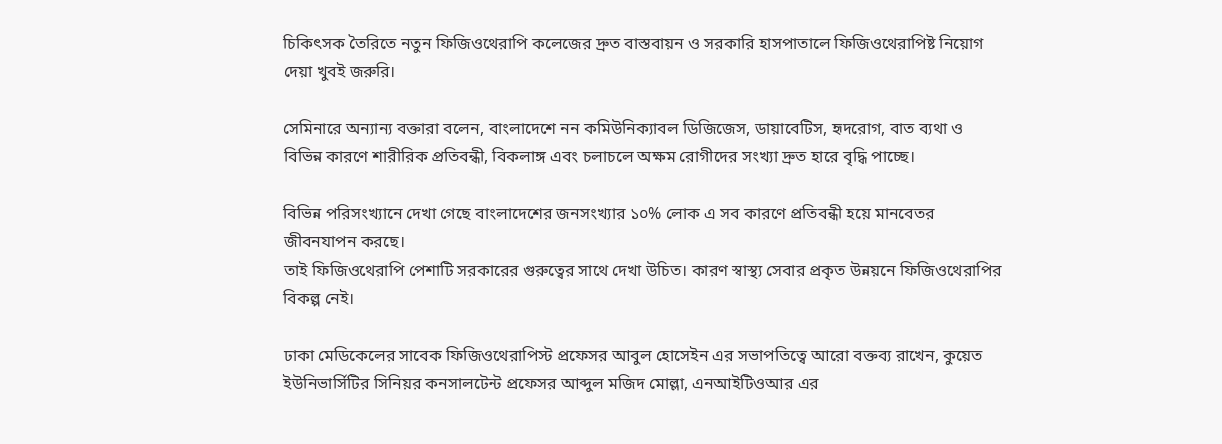চিকিৎসক তৈরিতে নতুন ফিজিওথেরাপি কলেজের দ্রুত বাস্তবায়ন ও সরকারি হাসপাতালে ফিজিওথেরাপিষ্ট নিয়োগ দেয়া খুবই জরুরি।

সেমিনারে অন্যান্য বক্তারা বলেন, বাংলাদেশে নন কমিউনিক্যাবল ডিজিজেস, ডায়াবেটিস, হৃদরোগ, বাত ব্যথা ও বিভিন্ন কারণে শারীরিক প্রতিবন্ধী, বিকলাঙ্গ এবং চলাচলে অক্ষম রোগীদের সংখ্যা দ্রুত হারে বৃদ্ধি পাচ্ছে।

বিভিন্ন পরিসংখ্যানে দেখা গেছে বাংলাদেশের জনসংখ্যার ১০% লোক এ সব কারণে প্রতিবন্ধী হয়ে মানবেতর জীবনযাপন করছে।
তাই ফিজিওথেরাপি পেশাটি সরকারের গুরুত্বের সাথে দেখা উচিত। কারণ স্বাস্থ্য সেবার প্রকৃত উন্নয়নে ফিজিওথেরাপির বিকল্প নেই।

ঢাকা মেডিকেলের সাবেক ফিজিওথেরাপিস্ট প্রফেসর আবুল হোসেইন এর সভাপতিত্বে আরো বক্তব্য রাখেন, কুয়েত ইউনিভার্সিটির সিনিয়র কনসালটেন্ট প্রফেসর আব্দুল মজিদ মোল্লা, এনআইটিওআর এর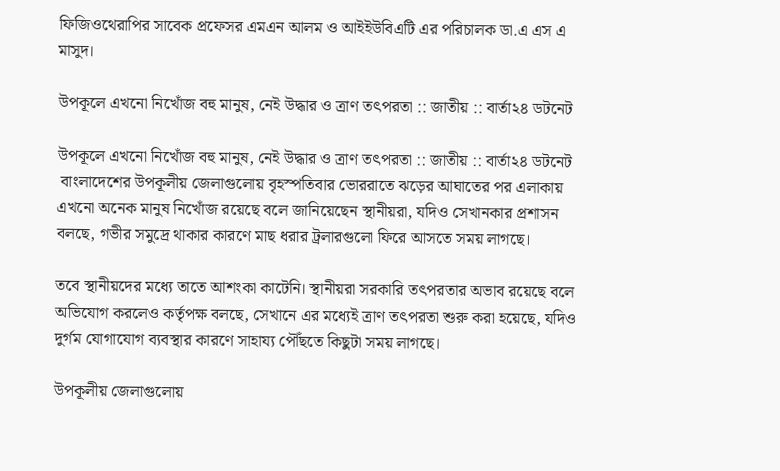ফিজিওথেরাপির সাবেক প্রফেসর এমএন আলম ও আইইউবিএটি এর পরিচালক ডা.এ এস এ মাসুদ।

উপকূলে এখনো নিখোঁজ বহু মানুষ, নেই উদ্ধার ও ত্রাণ তৎপরতা :: জাতীয় :: বার্তা২৪ ডটনেট

উপকূলে এখনো নিখোঁজ বহু মানুষ, নেই উদ্ধার ও ত্রাণ তৎপরতা :: জাতীয় :: বার্তা২৪ ডটনেট
 বাংলাদেশের উপকূলীয় জেলাগুলোয় বৃহস্পতিবার ভোররাতে ঝড়ের আঘাতের পর এলাকায় এখনো অনেক মানুষ নিখোঁজ রয়েছে বলে জানিয়েছেন স্থানীয়রা, যদিও সেখানকার প্রশাসন বলছে, গভীর সমুদ্রে থাকার কারণে মাছ ধরার ট্রলারগুলো ফিরে আসতে সময় লাগছে।

তবে স্থানীয়দের মধ্যে তাতে আশংকা কাটেনি। স্থানীয়রা সরকারি তৎপরতার অভাব রয়েছে বলে অভিযোগ করলেও কর্তৃপক্ষ বলছে, সেখানে এর মধ্যেই ত্রাণ তৎপরতা শুরু করা হয়েছে, যদিও দুর্গম যোগাযোগ ব্যবস্থার কারণে সাহায্য পৌঁছতে কিছুটা সময় লাগছে।

উপকূলীয় জেলাগুলোয়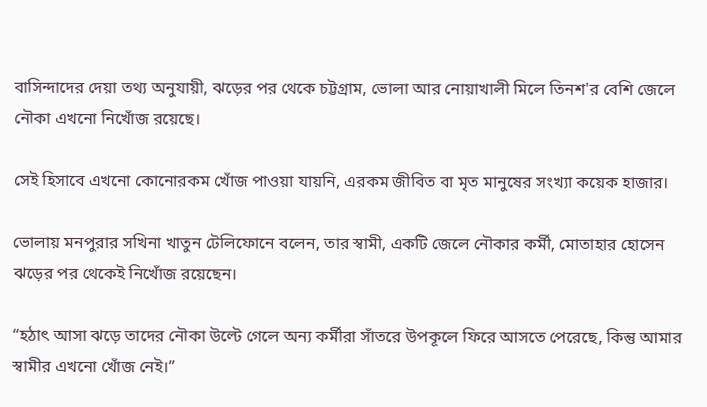বাসিন্দাদের দেয়া তথ্য অনুযায়ী, ঝড়ের পর থেকে চট্টগ্রাম, ভোলা আর নোয়াখালী মিলে তিনশ'র বেশি জেলে নৌকা এখনো নিখোঁজ রয়েছে।

সেই হিসাবে এখনো কোনোরকম খোঁজ পাওয়া যায়নি, এরকম জীবিত বা মৃত মানুষের সংখ্যা কয়েক হাজার।

ভোলায় মনপুরার সখিনা খাতুন টেলিফোনে বলেন, তার স্বামী, একটি জেলে নৌকার কর্মী, মোতাহার হোসেন ঝড়ের পর থেকেই নিখোঁজ রয়েছেন।

“হঠাৎ আসা ঝড়ে তাদের নৌকা উল্টে গেলে অন্য কর্মীরা সাঁতরে উপকূলে ফিরে আসতে পেরেছে, কিন্তু আমার স্বামীর এখনো খোঁজ নেই।”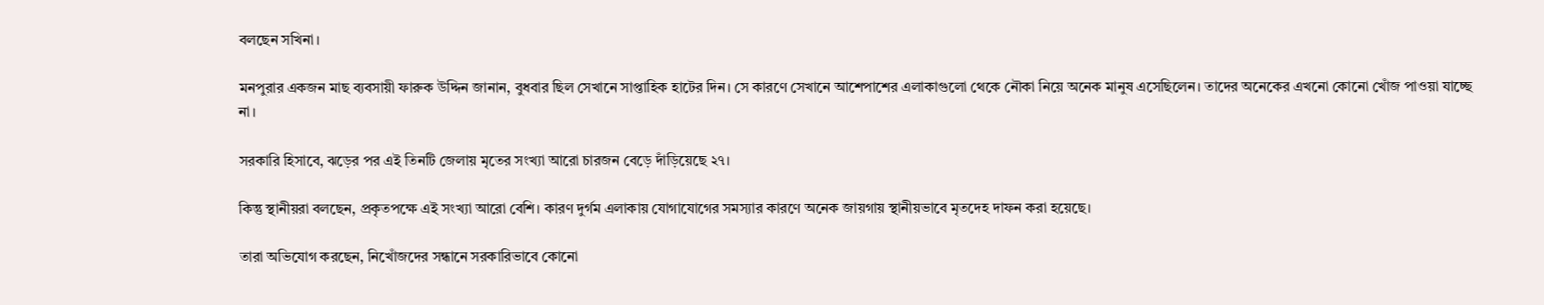বলছেন সখিনা।

মনপুরার একজন মাছ ব্যবসায়ী ফারুক উদ্দিন জানান, বুধবার ছিল সেখানে সাপ্তাহিক হাটের দিন। সে কারণে সেখানে আশেপাশের এলাকাগুলো থেকে নৌকা নিয়ে অনেক মানুষ এসেছিলেন। তাদের অনেকের এখনো কোনো খোঁজ পাওয়া যাচ্ছে না।

সরকারি হিসাবে, ঝড়ের পর এই তিনটি জেলায় মৃতের সংখ্যা আরো চারজন বেড়ে দাঁড়িয়েছে ২৭।

কিন্তু স্থানীয়রা বলছেন, প্রকৃতপক্ষে এই সংখ্যা আরো বেশি। কারণ দুর্গম এলাকায় যোগাযোগের সমস্যার কারণে অনেক জায়গায় স্থানীয়ভাবে মৃতদেহ দাফন করা হয়েছে।

তারা অভিযোগ করছেন, নিখোঁজদের সন্ধানে সরকারিভাবে কোনো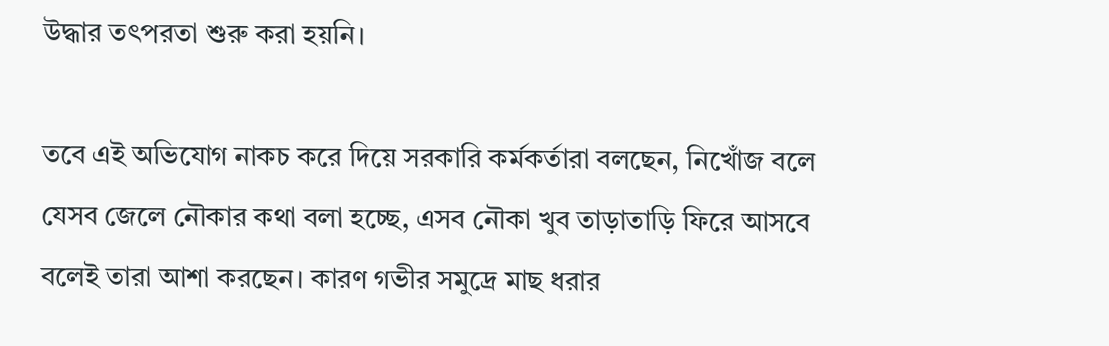উদ্ধার তৎপরতা শুরু করা হয়নি।

তবে এই অভিযোগ নাকচ করে দিয়ে সরকারি কর্মকর্তারা বলছেন, নিখোঁজ বলে যেসব জেলে নৌকার কথা বলা হচ্ছে, এসব নৌকা খুব তাড়াতাড়ি ফিরে আসবে বলেই তারা আশা করছেন। কারণ গভীর সমুদ্রে মাছ ধরার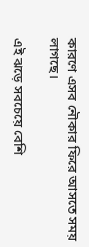কারণে এসব নৌকার ফিরে আসতে সময় লাগছে।

এই ঝড়ে সবচেয়ে বেশি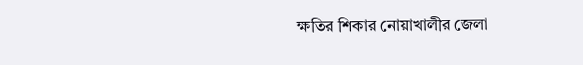ক্ষতির শিকার নোয়াখালীর জেলা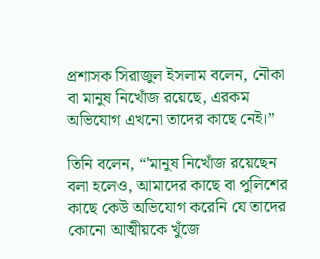প্রশাসক সিরাজুল ইসলাম বলেন, নৌকা বা মানুষ নিখোঁজ রয়েছে, এরকম অভিযোগ এখনো তাদের কাছে নেই।”

তিনি বলেন, “'মানুষ নিখোঁজ রয়েছেন বলা হলেও, আমাদের কাছে বা পুলিশের কাছে কেউ অভিযোগ করেনি যে তাদের কোনো আত্মীয়কে খুঁজে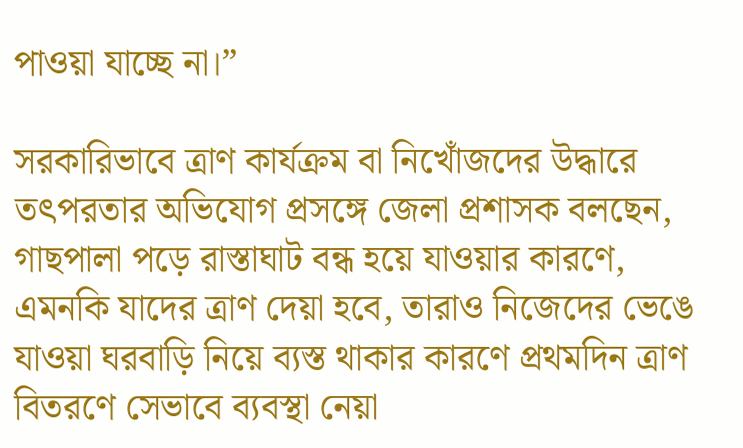পাওয়া যাচ্ছে না।”

সরকারিভাবে ত্রাণ কার্যক্রম বা নিখোঁজদের উদ্ধারে তৎপরতার অভিযোগ প্রসঙ্গে জেলা প্রশাসক বলছেন, গাছপালা পড়ে রাস্তাঘাট বন্ধ হয়ে যাওয়ার কারণে, এমনকি যাদের ত্রাণ দেয়া হবে, তারাও নিজেদের ভেঙে যাওয়া ঘরবাড়ি নিয়ে ব্যস্ত থাকার কারণে প্রথমদিন ত্রাণ বিতরণে সেভাবে ব্যবস্থা নেয়া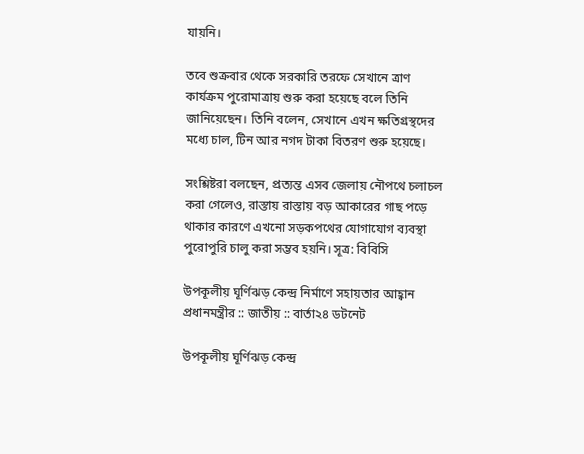যায়নি।

তবে শুক্রবার থেকে সরকারি তরফে সেখানে ত্রাণ কার্যক্রম পুরোমাত্রায় শুরু করা হয়েছে বলে তিনি জানিয়েছেন। তিনি বলেন, সেখানে এখন ক্ষতিগ্রস্থদের মধ্যে চাল, টিন আর নগদ টাকা বিতরণ শুরু হয়েছে।

সংশ্লিষ্টরা বলছেন, প্রত্যন্ত এসব জেলায় নৌপথে চলাচল করা গেলেও, রাস্তায় রাস্তায় বড় আকারের গাছ পড়ে থাকার কারণে এখনো সড়কপথের যোগাযোগ ব্যবস্থা পুরোপুরি চালু করা সম্ভব হয়নি। সূত্র: বিবিসি

উপকূলীয় ঘূর্ণিঝড় কেন্দ্র নির্মাণে সহায়তার আহ্বান প্রধানমন্ত্রীর :: জাতীয় :: বার্তা২৪ ডটনেট

উপকূলীয় ঘূর্ণিঝড় কেন্দ্র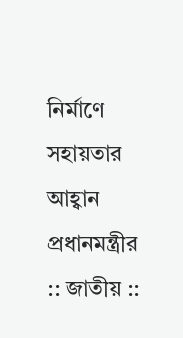নির্মাণে সহায়তার আহ্বান প্রধানমন্ত্রীর :: জাতীয় ::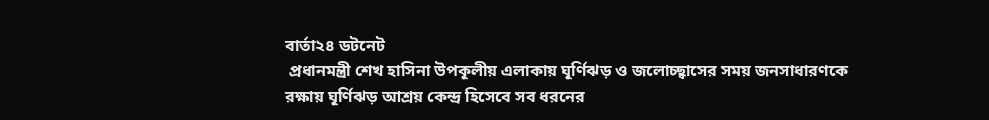বার্তা২৪ ডটনেট
 প্রধানমন্ত্রী শেখ হাসিনা উপকূলীয় এলাকায় ঘূর্ণিঝড় ও জলোচ্ছ্বাসের সময় জনসাধারণকে রক্ষায় ঘূর্ণিঝড় আশ্রয় কেন্দ্র হিসেবে সব ধরনের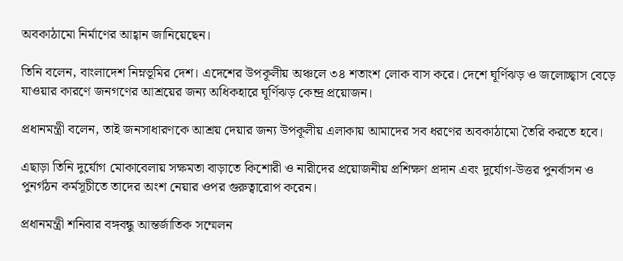অবকাঠামো নির্মাণের আহ্বান জানিয়েছেন।

তিনি বলেন, বাংলাদেশ নিম্নভূমির দেশ। এদেশের উপকূলীয় অঞ্চলে ৩৪ শতাংশ লোক বাস করে। দেশে ঘূর্ণিঝড় ও জলোচ্ছ্বাস বেড়ে যাওয়ার কারণে জনগণের আশ্রয়ের জন্য অধিকহারে ঘূর্ণিঝড় কেন্দ্র প্রয়োজন।

প্রধানমন্ত্রী বলেন, তাই জনসাধারণকে আশ্রয় দেয়ার জন্য উপকূলীয় এলাকায় আমাদের সব ধরণের অবকাঠামো তৈরি করতে হবে।

এছাড়া তিনি দুর্যোগ মোকাবেলায় সক্ষমতা বাড়াতে কিশোরী ও নারীদের প্রয়োজনীয় প্রশিক্ষণ প্রদান এবং দুর্যোগ-উত্তর পুনর্বাসন ও পুনর্গঠন কর্মসূচীতে তাদের অংশ নেয়ার ওপর গুরুত্বারোপ করেন।

প্রধানমন্ত্রী শনিবার বঙ্গবন্ধু আন্তর্জাতিক সম্মেলন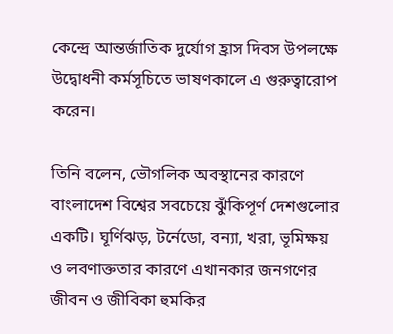কেন্দ্রে আন্তর্জাতিক দুর্যোগ হ্রাস দিবস উপলক্ষে উদ্বোধনী কর্মসূচিতে ভাষণকালে এ গুরুত্বারোপ করেন।

তিনি বলেন, ভৌগলিক অবস্থানের কারণে বাংলাদেশ বিশ্বের সবচেয়ে ঝুঁকিপূর্ণ দেশগুলোর একটি। ঘূর্ণিঝড়, টর্নেডো, বন্যা, খরা, ভূমিক্ষয় ও লবণাক্ততার কারণে এখানকার জনগণের জীবন ও জীবিকা হুমকির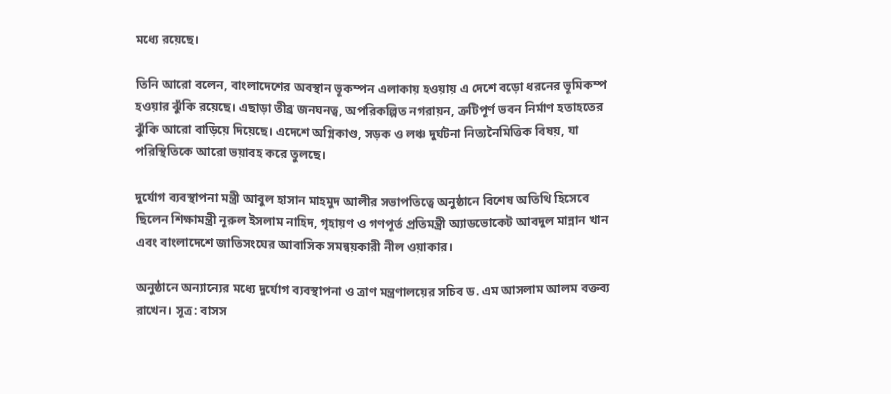মধ্যে রয়েছে।

তিনি আরো বলেন, বাংলাদেশের অবস্থান ভূকম্পন এলাকায় হওয়ায় এ দেশে বড়ো ধরনের ভূমিকম্প হওয়ার ঝুঁকি রয়েছে। এছাড়া তীব্র জনঘনত্ব, অপরিকল্পিত নগরায়ন, ত্রুটিপূর্ণ ভবন নির্মাণ হতাহতের ঝুঁকি আরো বাড়িয়ে দিয়েছে। এদেশে অগ্নিকাণ্ড, সড়ক ও লঞ্চ দুর্ঘটনা নিত্যনৈমিত্তিক বিষয়, যা পরিস্থিতিকে আরো ভয়াবহ করে তুলছে।

দুর্যোগ ব্যবস্থাপনা মন্ত্রী আবুল হাসান মাহমুদ আলীর সভাপতিত্বে অনুষ্ঠানে বিশেষ অতিথি হিসেবে ছিলেন শিক্ষামন্ত্রী নূরুল ইসলাম নাহিদ, গৃহায়ণ ও গণপূর্ত প্রতিমন্ত্রী অ্যাডভোকেট আবদুল মান্নান খান এবং বাংলাদেশে জাতিসংঘের আবাসিক সমন্বয়কারী নীল ওয়াকার।

অনুষ্ঠানে অন্যান্যের মধ্যে দুর্যোগ ব্যবস্থাপনা ও ত্রাণ মন্ত্রণালয়ের সচিব ড. এম আসলাম আলম বক্তব্য রাখেন। সূত্র: বাসস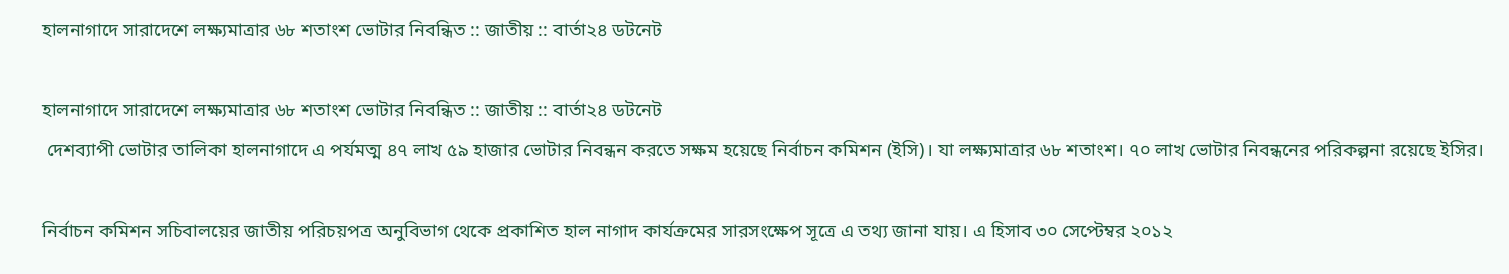হালনাগাদে সারাদেশে লক্ষ্যমাত্রার ৬৮ শতাংশ ভোটার নিবন্ধিত :: জাতীয় :: বার্তা২৪ ডটনেট

হালনাগাদে সারাদেশে লক্ষ্যমাত্রার ৬৮ শতাংশ ভোটার নিবন্ধিত :: জাতীয় :: বার্তা২৪ ডটনেট
 দেশব্যাপী ভোটার তালিকা হালনাগাদে এ পর্যমত্ম ৪৭ লাখ ৫৯ হাজার ভোটার নিবন্ধন করতে সক্ষম হয়েছে নির্বাচন কমিশন (ইসি)। যা লক্ষ্যমাত্রার ৬৮ শতাংশ। ৭০ লাখ ভোটার নিবন্ধনের পরিকল্পনা রয়েছে ইসির।

নির্বাচন কমিশন সচিবালয়ের জাতীয় পরিচয়পত্র অনুবিভাগ থেকে প্রকাশিত হাল নাগাদ কার্যক্রমের সারসংক্ষেপ সূত্রে এ তথ্য জানা যায়। এ হিসাব ৩০ সেপ্টেম্বর ২০১২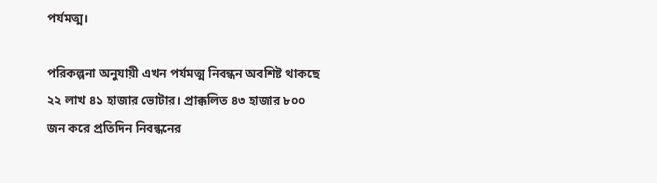পর্যমত্ম।

পরিকল্পনা অনুযায়ী এখন পর্যমত্ম নিবন্ধন অবশিষ্ট থাকছে ২২ লাখ ৪১ হাজার ভোটার। প্রাক্কলিত ৪৩ হাজার ৮০০ জন করে প্রতিদিন নিবন্ধনের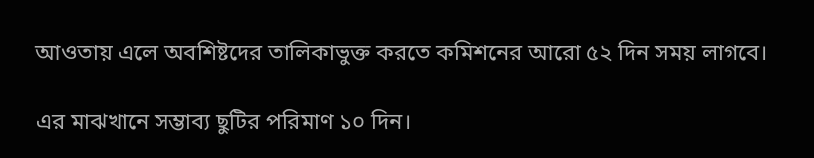আওতায় এলে অবশিষ্টদের তালিকাভুক্ত করতে কমিশনের আরো ৫২ দিন সময় লাগবে।

এর মাঝখানে সম্ভাব্য ছুটির পরিমাণ ১০ দিন।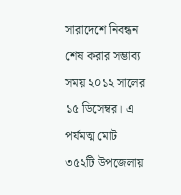সারাদেশে নিবন্ধন শেষ করার সম্ভাব্য সময় ২০১২ সালের ১৫ ডিসেম্বর। এ পর্যমত্ম মোট ৩৫২টি উপজেলায়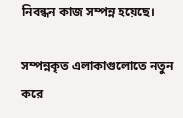নিবন্ধন কাজ সম্পন্ন হয়েছে।

সম্পন্নকৃত এলাকাগুলোতে নতুন করে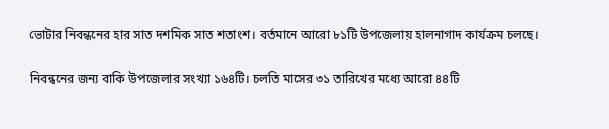ভোটার নিবন্ধনের হার সাত দশমিক সাত শতাংশ। বর্তমানে আরো ৮১টি উপজেলায় হালনাগাদ কার্যক্রম চলছে।

নিবন্ধনের জন্য বাকি উপজেলার সংখ্যা ১৬৪টি। চলতি মাসের ৩১ তারিখের মধ্যে আরো ৪৪টি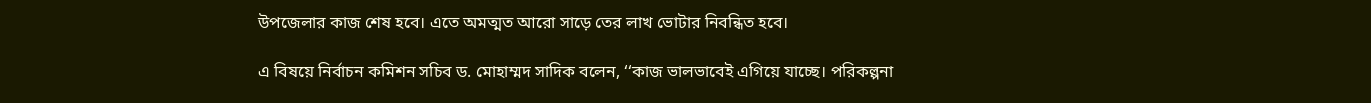উপজেলার কাজ শেষ হবে। এতে অমত্মত আরো সাড়ে তের লাখ ভোটার নিবন্ধিত হবে।

এ বিষয়ে নির্বাচন কমিশন সচিব ড. মোহাম্মদ সাদিক বলেন, ‘‘কাজ ভালভাবেই এগিয়ে যাচ্ছে। পরিকল্পনা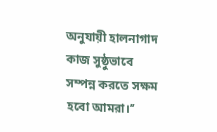অনুযায়ী হালনাগাদ কাজ সুষ্ঠুভাবে সম্পন্ন করতে সক্ষম হবো আমরা।’’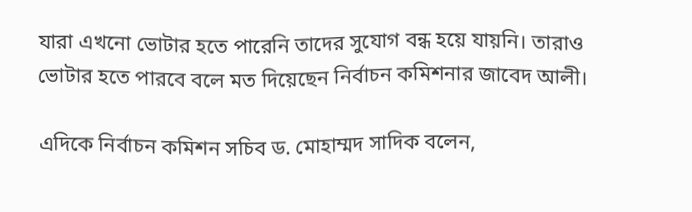যারা এখনো ভোটার হতে পারেনি তাদের সুযোগ বন্ধ হয়ে যায়নি। তারাও ভোটার হতে পারবে বলে মত দিয়েছেন নির্বাচন কমিশনার জাবেদ আলী।

এদিকে নির্বাচন কমিশন সচিব ড. মোহাম্মদ সাদিক বলেন,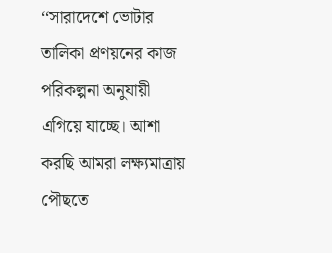‘‘সারাদেশে ভোটার তালিকা প্রণয়নের কাজ পরিকল্পনা অনুযায়ী এগিয়ে যাচ্ছে। আশা করছি আমরা লক্ষ্যমাত্রায় পৌছতে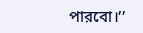পারবো।’’